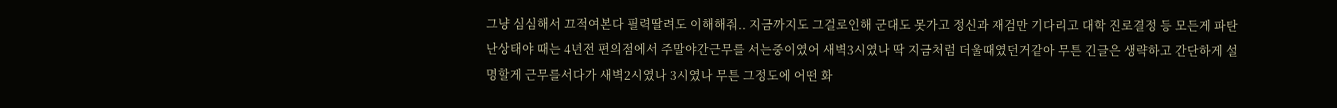그냥 심심해서 끄적여본다 필력딸려도 이해해줘.. 지금까지도 그걸로인해 군대도 못가고 정신과 재검만 기다리고 대학 진로결정 등 모든게 파탄난상태야 때는 4년전 편의점에서 주말야간근무를 서는중이였어 새벽3시였나 딱 지금처럼 더울때였던거같아 무튼 긴글은 생략하고 간단하게 설명할게 근무를서다가 새벽2시였나 3시였나 무튼 그정도에 어떤 화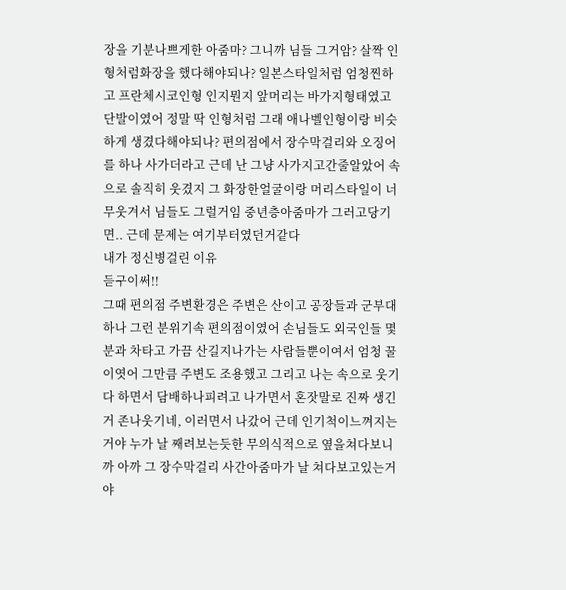장을 기분나쁘게한 아줌마? 그니까 님들 그거암? 살짝 인형처럼화장을 했다해야되나? 일본스타일처럼 엄청찐하고 프란체시코인형 인지뭔지 앞머리는 바가지형태였고 단발이였어 정말 딱 인형처럼 그래 애나벨인형이랑 비슷하게 생겼다해야되나? 편의점에서 장수막걸리와 오징어를 하나 사가더라고 근데 난 그냥 사가지고간줄알았어 속으로 솔직히 웃겼지 그 화장한얼굴이랑 머리스타일이 너무웃겨서 님들도 그럴거임 중년층아줌마가 그러고당기면.. 근데 문제는 여기부터였던거같다
내가 정신병걸린 이유
듣구이써!!
그때 편의점 주변환경은 주변은 산이고 공장들과 군부대하나 그런 분위기속 편의점이였어 손님들도 외국인들 몇분과 차타고 가끔 산길지나가는 사람들뿐이여서 엄청 꿀이엿어 그만큼 주변도 조용했고 그리고 나는 속으로 웃기다 하면서 담배하나피려고 나가면서 혼잣말로 진짜 생긴거 존나웃기네, 이러면서 나갔어 근데 인기척이느껴지는거야 누가 날 째려보는듯한 무의식적으로 옆을쳐다보니까 아까 그 장수막걸리 사간아줌마가 날 쳐다보고있는거야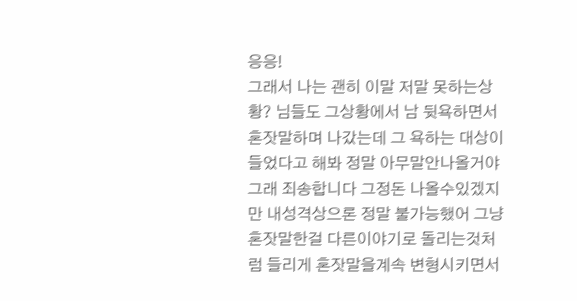응응!
그래서 나는 괜히 이말 저말 못하는상황? 님들도 그상황에서 남 뒷욕하면서 혼잣말하며 나갔는데 그 욕하는 대상이 들었다고 해봐 정말 아무말안나올거야 그래 죄송합니다 그정돈 나올수있겠지만 내성격상으론 정말 불가능했어 그냥 혼잣말한걸 다른이야기로 돌리는것처럼 들리게 혼잣말을계속 변형시키면서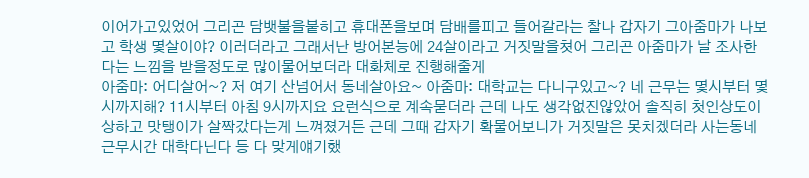이어가고있었어 그리곤 담뱃불을붙히고 휴대폰을보며 담배를피고 들어갈라는 찰나 갑자기 그아줌마가 나보고 학생 몇살이야? 이러더라고 그래서난 방어본능에 24살이라고 거짓말을쳣어 그리곤 아줌마가 날 조사한다는 느낌을 받을정도로 많이물어보더라 대화체로 진행해줄게
아줌마: 어디살어~? 저 여기 산넘어서 동네살아요~ 아줌마: 대학교는 다니구있고~? 네 근무는 몇시부터 몇시까지해? 11시부터 아침 9시까지요 요런식으로 계속묻더라 근데 나도 생각없진않았어 솔직히 첫인상도이상하고 맛탱이가 살짝갔다는게 느껴졌거든 근데 그때 갑자기 확물어보니가 거짓말은 못치겠더라 사는동네 근무시간 대학다닌다 등 다 맞게얘기했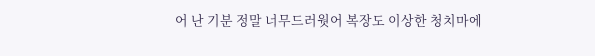어 난 기분 정말 너무드러웟어 복장도 이상한 청치마에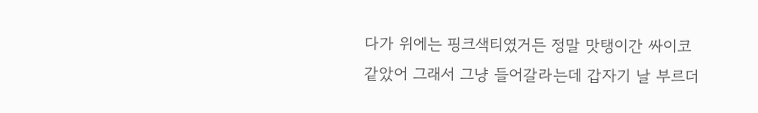다가 위에는 핑크색티였거든 정말 맛탱이간 싸이코같았어 그래서 그냥 들어갈라는데 갑자기 날 부르더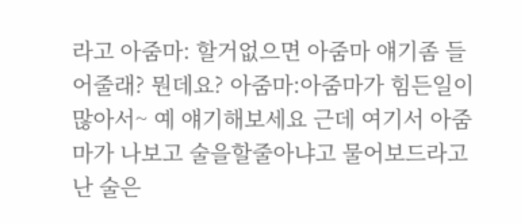라고 아줌마: 할거없으면 아줌마 얘기좀 들어줄래? 뭔데요? 아줌마:아줌마가 힘든일이많아서~ 예 얘기해보세요 근데 여기서 아줌마가 나보고 술을할줄아냐고 물어보드라고 난 술은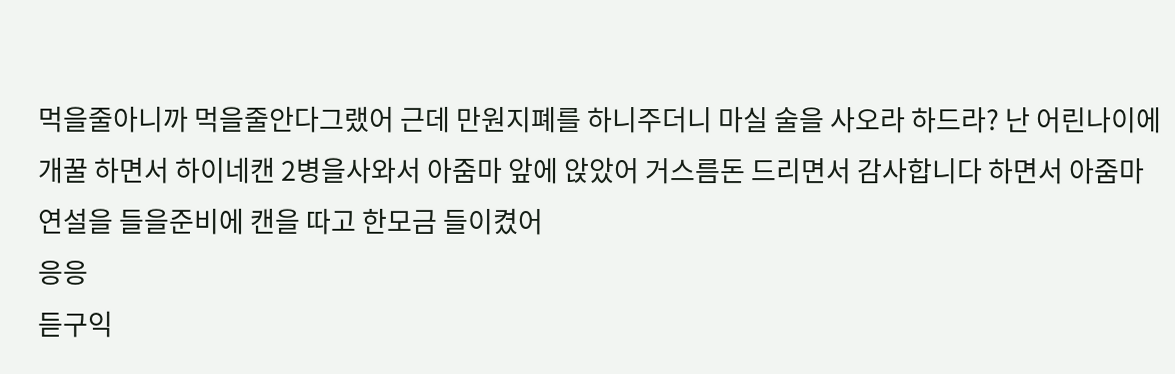먹을줄아니까 먹을줄안다그랬어 근데 만원지폐를 하니주더니 마실 술을 사오라 하드라? 난 어린나이에 개꿀 하면서 하이네캔 2병을사와서 아줌마 앞에 앉았어 거스름돈 드리면서 감사합니다 하면서 아줌마 연설을 들을준비에 캔을 따고 한모금 들이켰어
응응
듣구익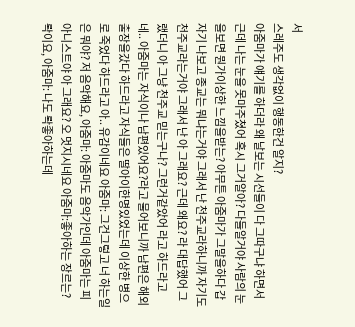서
스레주도 생각없이 행동한건 알지?
아줌마가 얘기를 하더라 왜 날보는 시선들이 다 그따구냐 하면서 근데 나는 눈을 못마주쳤어 혹시 그거알아? 다들알거야 사람의 눈을보면 뭔가이상한 느낌을받는? 아무튼 아줌마가 그말을하다 갑자기 나보고 종교는 뭐냐는거야 그래서 난 천주교라하니까 자기도천주교라는거야 그래서 난 아 그래요? 근데 왜요? 라 대답했어 그랬더니 아 그냥 천주교 믿는구나? 그런거같았어 라고 하드라고 네.. 아줌마는 자식이나 남편있어요?라고 물어보니까 남편은 해외출장을갔다 하드라고 자식들은 딸아이한명있었는데 이상한 병으로 죽었다 하드라고 아.. 유감이네요 아줌마: 그건그렇고 너 하는일은 뭐야? 저 음악해요, 아줌마: 아줌마도 음악가인데 아줌마는 피아니스트야 아 그래요? 오 멋지시네요 아줌마:좋아하는 장르는? 롹이요, 아줌마: 나도 롹좋아하는데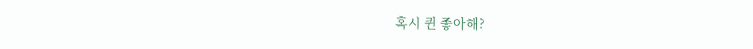혹시 퀸 좋아해?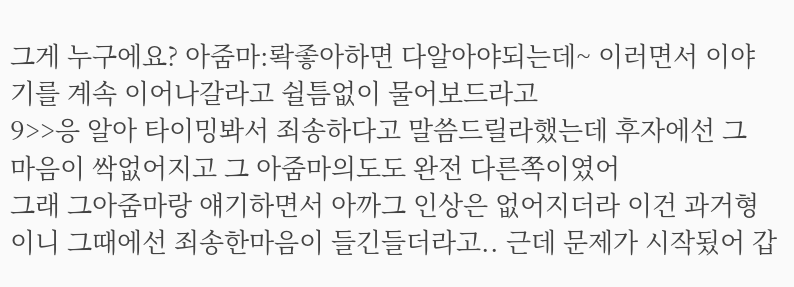그게 누구에요? 아줌마:롹좋아하면 다알아야되는데~ 이러면서 이야기를 계속 이어나갈라고 쉴틈없이 물어보드라고
9>>응 알아 타이밍봐서 죄송하다고 말씀드릴라했는데 후자에선 그 마음이 싹없어지고 그 아줌마의도도 완전 다른쪽이였어
그래 그아줌마랑 얘기하면서 아까그 인상은 없어지더라 이건 과거형이니 그때에선 죄송한마음이 들긴들더라고.. 근데 문제가 시작됬어 갑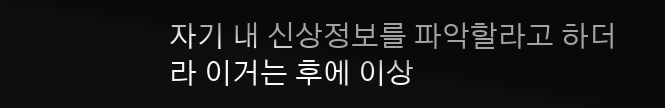자기 내 신상정보를 파악할라고 하더라 이거는 후에 이상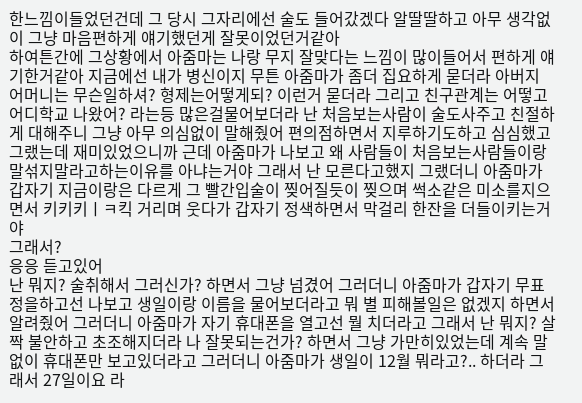한느낌이들었던건데 그 당시 그자리에선 술도 들어갔겠다 알딸딸하고 아무 생각없이 그냥 마음편하게 얘기했던게 잘못이었던거같아
하여튼간에 그상황에서 아줌마는 나랑 무지 잘맞다는 느낌이 많이들어서 편하게 얘기한거같아 지금에선 내가 병신이지 무튼 아줌마가 좀더 집요하게 묻더라 아버지 어머니는 무슨일하셔? 형제는어떻게되? 이런거 묻더라 그리고 친구관계는 어떻고 어디학교 나왔어? 라는등 많은걸물어보더라 난 처음보는사람이 술도사주고 친절하게 대해주니 그냥 아무 의심없이 말해줬어 편의점하면서 지루하기도하고 심심했고 그랬는데 재미있었으니까 근데 아줌마가 나보고 왜 사람들이 처음보는사람들이랑 말섞지말라고하는이유를 아냐는거야 그래서 난 모른다고했지 그랬더니 아줌마가 갑자기 지금이랑은 다르게 그 빨간입술이 찢어질듯이 찢으며 썩소같은 미소를지으면서 키키키ㅣㅋ킥 거리며 웃다가 갑자기 정색하면서 막걸리 한잔을 더들이키는거야
그래서?
응응 듣고있어
난 뭐지? 술취해서 그러신가? 하면서 그냥 넘겼어 그러더니 아줌마가 갑자기 무표정을하고선 나보고 생일이랑 이름을 물어보더라고 뭐 별 피해볼일은 없겠지 하면서 알려줬어 그러더니 아줌마가 자기 휴대폰을 열고선 뭘 치더라고 그래서 난 뭐지? 살짝 불안하고 초조해지더라 나 잘못되는건가? 하면서 그냥 가만히있었는데 계속 말없이 휴대폰만 보고있더라고 그러더니 아줌마가 생일이 12월 뭐라고?.. 하더라 그래서 27일이요 라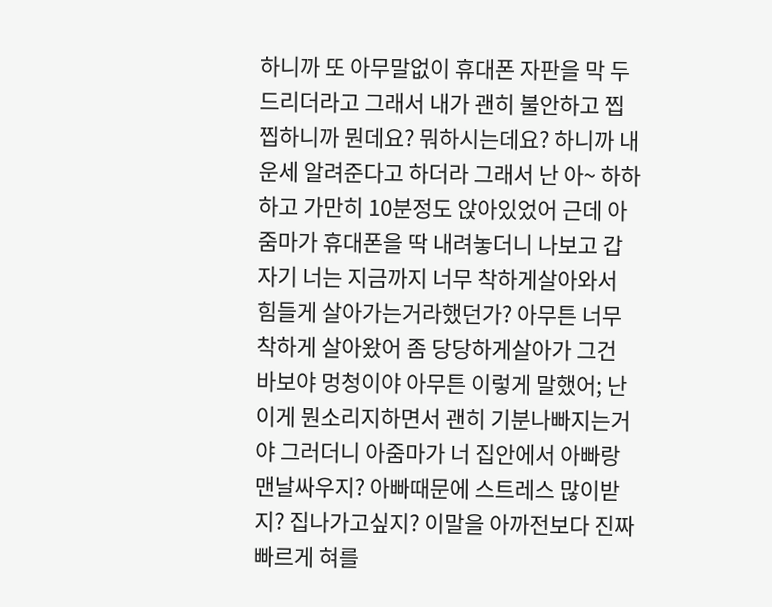하니까 또 아무말없이 휴대폰 자판을 막 두드리더라고 그래서 내가 괜히 불안하고 찝찝하니까 뭔데요? 뭐하시는데요? 하니까 내 운세 알려준다고 하더라 그래서 난 아~ 하하 하고 가만히 10분정도 앉아있었어 근데 아줌마가 휴대폰을 딱 내려놓더니 나보고 갑자기 너는 지금까지 너무 착하게살아와서 힘들게 살아가는거라했던가? 아무튼 너무착하게 살아왔어 좀 당당하게살아가 그건 바보야 멍청이야 아무튼 이렇게 말했어; 난 이게 뭔소리지하면서 괜히 기분나빠지는거야 그러더니 아줌마가 너 집안에서 아빠랑 맨날싸우지? 아빠때문에 스트레스 많이받지? 집나가고싶지? 이말을 아까전보다 진짜빠르게 혀를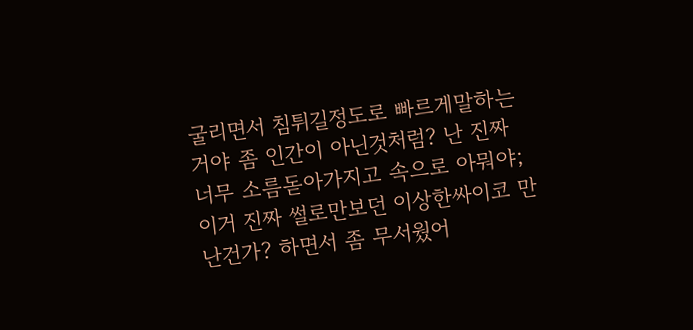굴리면서 침튀길정도로 빠르게말하는거야 좀 인간이 아닌것처럼? 난 진짜 너무 소름돋아가지고 속으로 아뭐야; 이거 진짜 썰로만보던 이상한싸이코 만난건가? 하면서 좀 무서웠어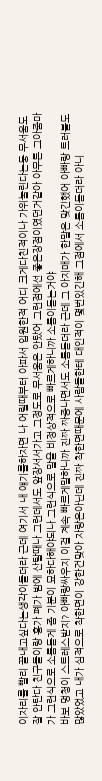이자리를 빨리 끝내고싶다는생각이들더라 근데 여기서 내 얘기를하자면 나 어릴때부터 아파서 입원한적 어디 크게다친적이나 가위눌린다는둥 무서움도 잘 안탄다 친구들이랑 흉가 폐가 밤에 산탈때나 그런데서도 앞장서서가고 그정도로 무서움은 안탔어 그런점에선 좋은장점이였던거같아 아무튼 그아줌마가 그런식으로 소름돋게 좀 기분이 묘하다해야되나 그런식으로 말을 비정상적으로 빠르게하니까 소름이돋는거야
바보 멍청이 스트레스받지? 아빠랑싸우지 이걸 계속 빠르게말하니까 진짜 짜증나면서도 소름돋더라 근데 그 아지매가 한말은 맞긴했어 아빠랑 트러블도많았었고 내가 심적으로 착한면이 강한건맞아 자랑은아닌데 진짜 착한면때문에 사람들한테 대인적이 몇번있긴해 그점에서 소름이돋더라 아니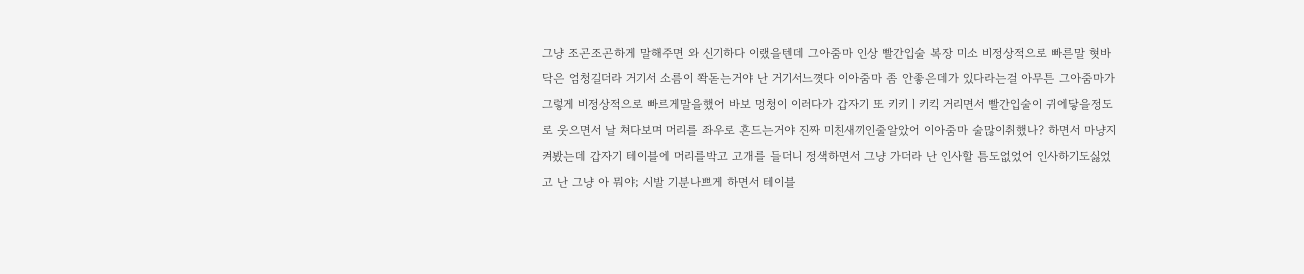그냥 조곤조곤하게 말해주면 와 신기하다 이랬을텐데 그아줌마 인상 빨간입술 복장 미소 비정상적으로 빠른말 혓바닥은 엄청길더라 거기서 소름이 쫙돋는거야 난 거기서느꼇다 이아줌마 좀 안좋은데가 있다라는걸 아무튼 그아줌마가 그렇게 비정상적으로 빠르게말을했어 바보 멍청이 이러다가 갑자기 또 키키ㅣ키킥 거리면서 빨간입술이 귀에닿을정도로 웃으면서 날 쳐다보며 머리를 좌우로 흔드는거야 진짜 미친새끼인줄알았어 이아줌마 술많이취했나? 하면서 마냥지켜봤는데 갑자기 테이블에 머리를박고 고개를 들더니 정색하면서 그냥 가더라 난 인사할 틈도없었어 인사하기도싫었고 난 그냥 아 뭐야; 시발 기분나쁘게 하면서 테이블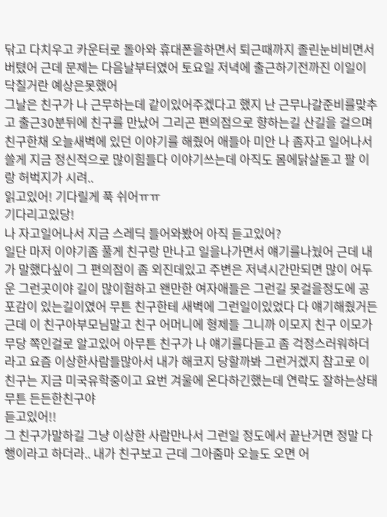닦고 다치우고 카운터로 돌아와 휴대폰을하면서 퇴근때까지 졸린눈비비면서 버텼어 근데 문제는 다음날부터였어 토요일 저녁에 출근하기전까진 이일이 닥칠거란 예상은못했어
그날은 친구가 나 근무하는데 같이있어주겠다고 했지 난 근무나갈준비를맞추고 출근30분뒤에 친구를 만났어 그리곤 편의점으로 향하는길 산길을 걸으며 친구한채 오늘새벽에 있던 이야기를 해줬어 애들아 미안 나 좀자고 일어나서 쓸게 지금 정신적으로 많이힘들다 이야기쓰는데 아직도 몸에닭살돋고 팔 이랑 허벅지가 시려..
읽고있어! 기다릴게 푹 쉬어ㅠㅠ
기다리고있당!
나 자고일어나서 지금 스레딕 들어와봤어 아직 듣고있어?
일단 마저 이야기좀 풀게 친구랑 만나고 일을나가면서 얘기를나눴어 근데 내가 말했다싶이 그 편의점이 좀 외진데있고 주변은 저녁시간만되면 많이 어두운 그런곳이야 길이 많이험하고 왠만한 여자애들은 그런길 못걸을정도에 공포감이 있는길이였어 무튼 친구한테 새벽에 그런일이있었다 다 얘기해줬거든 근데 이 친구아부모님말고 친구 어머니에 형제들 그니까 이모지 친구 이모가 무당 쪽인걸로 알고있어 아무튼 친구가 나 얘기를다듣고 좀 걱정스러워하더라고 요즘 이상한사람들많아서 내가 해코지 당할까봐 그런거겠지 참고로 이친구는 지금 미국유학중이고 요번 겨울에 온다하긴했는데 연락도 잘하는상태 무튼 든든한친구야
듣고있어!!
그 친구가말하길 그냥 이상한 사람만나서 그런일 정도에서 끝난거면 정말 다행이라고 하더라.. 내가 친구보고 근데 그아줌마 오늘도 오면 어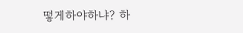떻게하야하냐? 하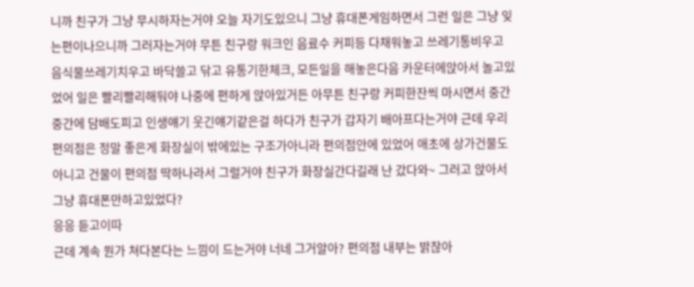니까 친구가 그냥 무시하자는거야 오늘 자기도있으니 그냥 휴대폰게임하면서 그런 일은 그냥 잊는편이나으니까 그러자는거야 무튼 친구랑 워크인 음료수 커피등 다채워놓고 쓰레기통비우고 음식물쓰레기치우고 바닥쓸고 닦고 유통기한체크, 모든일을 해놓은다음 카운터에앉아서 놀고있었어 일은 빨리빨리해둬야 나중에 편하게 앉아있거든 아무튼 친구랑 커피한잔씩 마시면서 중간중간에 담배도피고 인생얘기 웃긴얘기같은걸 하다가 친구가 갑자기 배아프다는거야 근데 우리 편의점은 정말 좋은게 화장실이 밖에있는 구조가아니라 편의점안에 있었어 애초에 상가건물도아니고 건물이 편의점 딱하나라서 그럴거야 친구가 화장실간다길래 난 갔다와~ 그러고 앉아서 그냥 휴대폰만하고있었다?
응응 듣고이따
근데 계속 뭔가 쳐다본다는 느낌이 드는거야 너네 그거알아? 편의점 내부는 밝잖아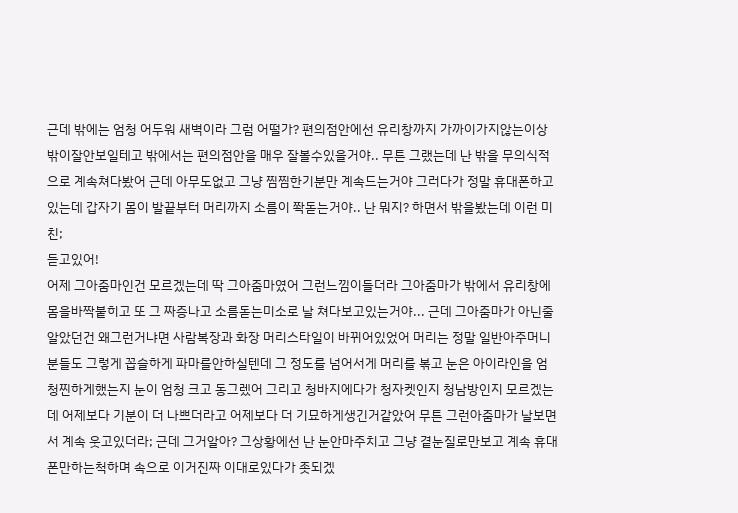근데 밖에는 엄청 어두워 새벽이라 그럼 어떨가? 편의점안에선 유리창까지 가까이가지않는이상 밖이잘안보일테고 밖에서는 편의점안을 매우 잘볼수있을거야.. 무튼 그랬는데 난 밖을 무의식적으로 계속쳐다봤어 근데 아무도없고 그냥 찜찜한기분만 계속드는거야 그러다가 정말 휴대폰하고있는데 갑자기 몸이 발끝부터 머리까지 소름이 쫙돋는거야.. 난 뭐지? 하면서 밖을봤는데 이런 미친;
듣고있어!
어제 그아줌마인건 모르겠는데 딱 그아줌마였어 그런느낌이들더라 그아줌마가 밖에서 유리창에 몸을바짝붙히고 또 그 짜증나고 소름돋는미소로 날 쳐다보고있는거야... 근데 그아줌마가 아닌줄알았던건 왜그런거냐면 사람복장과 화장 머리스타일이 바뀌어있었어 머리는 정말 일반아주머니분들도 그렇게 꼽슬하게 파마를안하실텐데 그 정도를 넘어서게 머리를 볶고 눈은 아이라인을 엄청찐하게했는지 눈이 엄청 크고 동그렜어 그리고 청바지에다가 청자켓인지 청남방인지 모르겠는데 어제보다 기분이 더 나쁘더라고 어제보다 더 기묘하게생긴거같았어 무튼 그런아줌마가 날보면서 계속 웃고있더라; 근데 그거알아? 그상황에선 난 눈안마주치고 그냥 곁눈질로만보고 계속 휴대폰만하는척하며 속으로 이거진짜 이대로있다가 좃되겠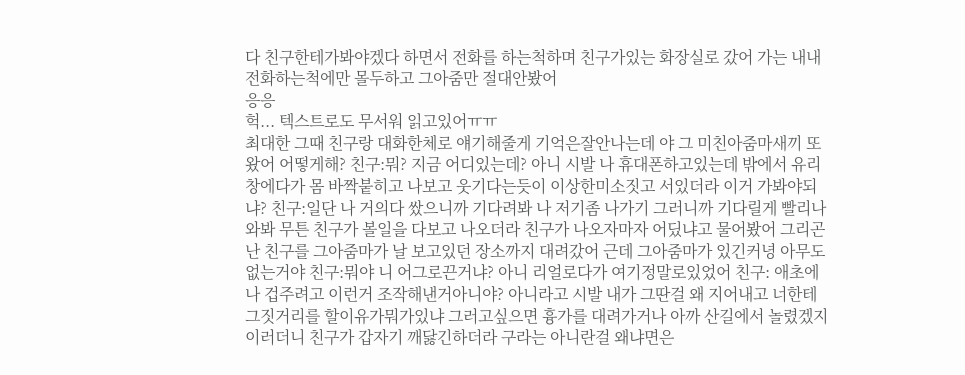다 친구한테가봐야겠다 하면서 전화를 하는척하며 친구가있는 화장실로 갔어 가는 내내 전화하는척에만 몰두하고 그아줌만 절대안봤어
응응
헉... 텍스트로도 무서워 읽고있어ㅠㅠ
최대한 그때 친구랑 대화한체로 얘기해줄게 기억은잘안나는데 야 그 미친아줌마새끼 또왔어 어떻게해? 친구:뭐? 지금 어디있는데? 아니 시발 나 휴대폰하고있는데 밖에서 유리창에다가 몸 바짝붙히고 나보고 웃기다는듯이 이상한미소짓고 서있더라 이거 가봐야되냐? 친구:일단 나 거의다 쌌으니까 기다려봐 나 저기좀 나가기 그러니까 기다릴게 빨리나와봐 무튼 친구가 볼일을 다보고 나오더라 친구가 나오자마자 어딨냐고 물어봤어 그리곤 난 친구를 그아줌마가 날 보고있던 장소까지 대려갔어 근데 그아줌마가 있긴커녕 아무도 없는거야 친구:뭐야 니 어그로끈거냐? 아니 리얼로다가 여기정말로있었어 친구: 애초에 나 겁주려고 이런거 조작해낸거아니야? 아니라고 시발 내가 그딴걸 왜 지어내고 너한테 그짓거리를 할이유가뭐가있냐 그러고싶으면 흉가를 대려가거나 아까 산길에서 놀렸겠지 이러더니 친구가 갑자기 깨닳긴하더라 구라는 아니란걸 왜냐면은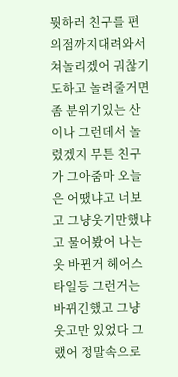뭣하러 친구를 편의점까지대려와서 쳐놀리겠어 궈찮기도하고 놀려줄거면 좀 분위기있는 산이나 그런데서 놀렸겠지 무튼 친구가 그아줌마 오늘은 어땠냐고 너보고 그냥웃기만했냐고 물어봤어 나는 옷 바뀐거 헤어스타일등 그런거는 바뀌긴했고 그냥 웃고만 있었다 그랬어 정말속으로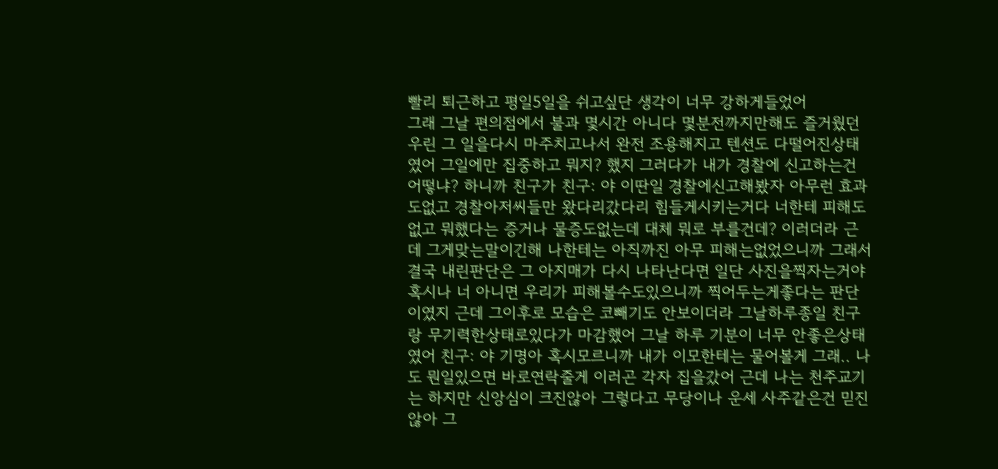빨리 퇴근하고 평일5일을 쉬고싶단 생각이 너무 강하게들었어
그래 그날 편의점에서 불과 몇시간 아니다 몇분전까지만해도 즐거웠던 우린 그 일을다시 마주치고나서 완전 조용해지고 텐션도 다떨어진상태였어 그일에만 집중하고 뭐지? 했지 그러다가 내가 경찰에 신고하는건 어떻냐? 하니까 친구가 친구: 야 이딴일 경찰에신고해봤자 아무런 효과도없고 경찰아저씨들만 왔다리갔다리 힘들게시키는거다 너한테 피해도없고 뭐했다는 증거나 물증도없는데 대체 뭐로 부를건데? 이러더라 근데 그게맞는말이긴해 나한테는 아직까진 아무 피해는없었으니까 그래서 결국 내린판단은 그 아지매가 다시 나타난다면 일단 사진을찍자는거야 혹시나 너 아니면 우리가 피해볼수도있으니까 찍어두는게좋다는 판단이였지 근데 그이후로 모습은 코빼기도 안보이더라 그날하루종일 친구랑 무기력한상태로있다가 마감했어 그날 하루 기분이 너무 안좋은상태였어 친구: 야 기명아 혹시모르니까 내가 이모한테는 물어볼게 그래.. 나도 뭔일있으면 바로연락줄게 이러곤 각자 집을갔어 근데 나는 천주교기는 하지만 신앙심이 크진않아 그렇다고 무당이나 운세 사주같은건 믿진않아 그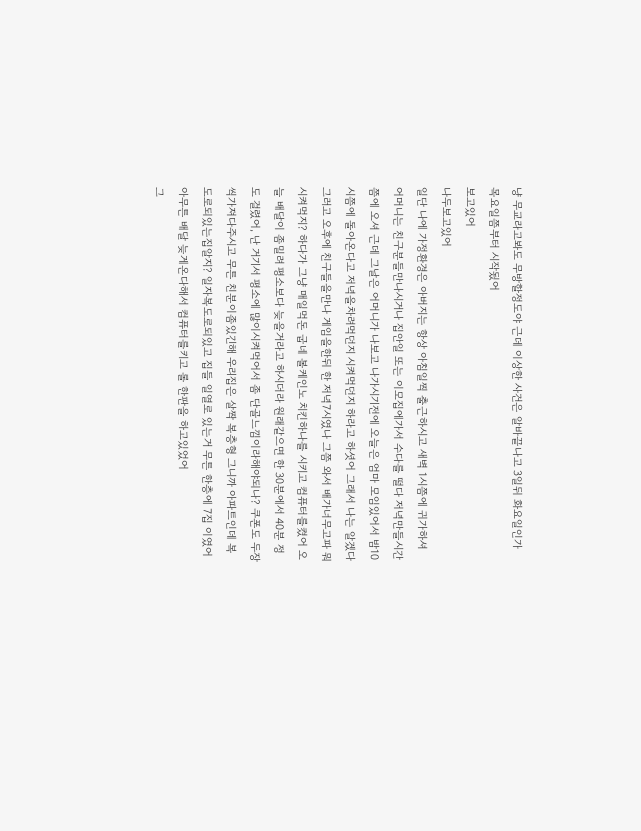냥 무교라고봐도 무방할정도야 근데 이상한 사건은 알바끝나고 3일뒤 화요일인가 목요일쯤부터 시작됬어
보고있어
나두보고있어
일단 나에 가정환경은 아버지는 항상 아침일찍 출근하시고 새벽 1시쯤에 귀가하셔 어머니는 친구분들만나시거나 집안일 또는 이모집에가서 수다를 떨다 저녁만들시간쯤에 오셔 근데 그날은 어머니가 나보고 나가시기전에 오늘은 엄마 모임있어서 밤10시쯤에 돌아온다고 저녁을차려먹던지 시켜먹던지 하라고 하셧어 그래서 나는 알겠다그러고 오후에 친구들을만나 게임을한뒤 한 저녁7시였나 그쯤 와서 배가너무고파 뭐시켜먹지? 하다가 그냥 매일먹돈 굽네 볼케인노 치킨하나를 시키고 컴퓨터를켰어 오늘 배달이 좀밀려 평소보다 늦을거라고 하시더라 원래같으면 한 30분에서 40분 정도 걸렸어, 난 거기서 평소에 많이시켜먹어서 좀 단골느낌이라해야되나? 쿠폰도 두장씩가져다주시고 무튼 친분이좀있긴해 우리집은 살짝 복층형 그니까 아파트인데 복도로되있는집알지? 일자복도로되있고 집들 일열로 있는거 무튼 한층에 7집 이였어 아무튼 배달 늦게온다해서 컴퓨터를키고 롤 한판을 하고있었어
그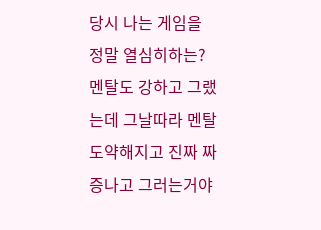당시 나는 게임을 정말 열심히하는? 멘탈도 강하고 그랬는데 그날따라 멘탈도약해지고 진짜 짜증나고 그러는거야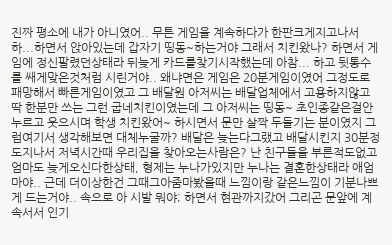진짜 평소에 내가 아니였어.. 무튼 게임을 계속하다가 한판크게지고나서 하...하면서 앉아있는데 갑자기 띵동~하는거야 그래서 치킨왔나? 하면서 게임에 정신팔렸던상태라 뒤늦게 카드를찾기시작했는데 아참... 하고 뒷통수를 쌔게맞은것처럼 시린거야.. 왜냐면은 게임은 20분게임이였어 그정도로 패망해서 빠른게임이였고 그 배달원 아저씨는 배달업체에서 고용하지않고 딱 한분만 쓰는 그런 굽네치킨이였는데 그 아저씨는 띵동~ 초인종같은걸안누르고 웃으시며 학생 치킨왔어~ 하시면서 문만 살짝 두들기는 분이였지 그럼여기서 생각해보면 대체누굴까? 배달은 늦는다그랬고 배달시킨지 30분정도지나서 저녁시간때 우리집을 찾아오는사람은? 난 친구들을 부른적도없고 엄마도 늦게오신다한상태, 형제는 누나가있지만 누나는 결혼한상태라 애엄마야.. 근데 더이상한건 그때그아줌마봤을때 느낌이랑 같은느낌이 기분나쁘게 드는거야.. 속으로 아 시발 뭐야; 하면서 현관까지갔어 그리곤 문앞에 계속서서 인기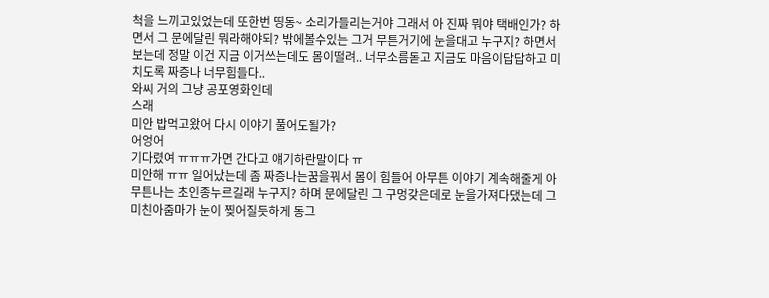척을 느끼고있었는데 또한번 띵동~ 소리가들리는거야 그래서 아 진짜 뭐야 택배인가? 하면서 그 문에달린 뭐라해야되? 밖에볼수있는 그거 무튼거기에 눈을대고 누구지? 하면서 보는데 정말 이건 지금 이거쓰는데도 몸이떨려.. 너무소름돋고 지금도 마음이답답하고 미치도록 짜증나 너무힘들다..
와씨 거의 그냥 공포영화인데
스래
미안 밥먹고왔어 다시 이야기 풀어도될가?
어엉어
기다렸여 ㅠㅠㅠ가면 간다고 얘기하란말이다 ㅠ
미안해 ㅠㅠ 일어났는데 좀 짜증나는꿈을꿔서 몸이 힘들어 아무튼 이야기 계속해줄게 아무튼나는 초인종누르길래 누구지? 하며 문에달린 그 구멍갖은데로 눈을가져다댔는데 그 미친아줌마가 눈이 찢어질듯하게 동그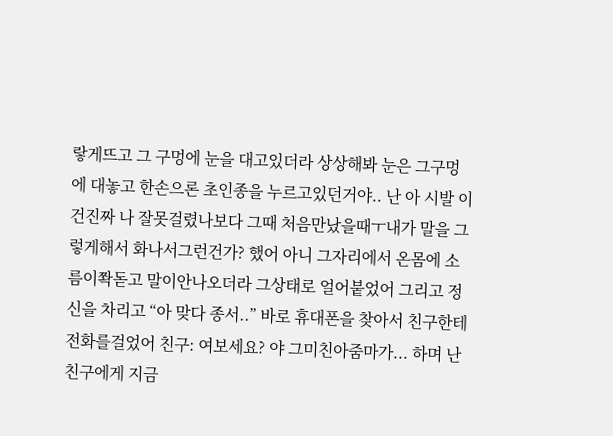랗게뜨고 그 구멍에 눈을 대고있더라 상상해봐 눈은 그구멍에 대놓고 한손으론 초인종을 누르고있던거야.. 난 아 시발 이건진짜 나 잘못걸렸나보다 그때 처음만났을때ㅜ내가 말을 그렇게해서 화나서그런건가? 했어 아니 그자리에서 온몸에 소름이쫙돋고 말이안나오더라 그상태로 얼어붙었어 그리고 정신을 차리고 “아 맞다 종서..” 바로 휴대폰을 찾아서 친구한테 전화를걸었어 친구: 여보세요? 야 그미친아줌마가... 하며 난 친구에게 지금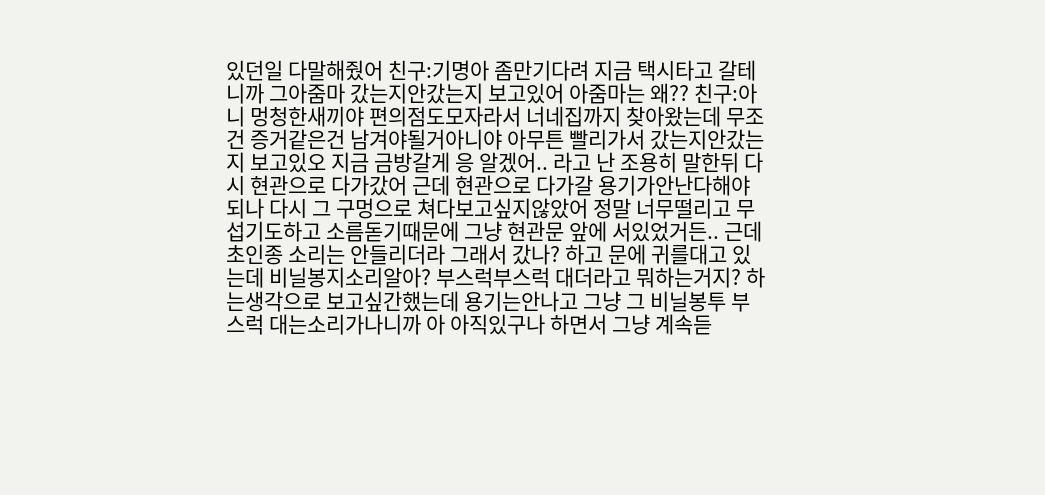있던일 다말해줬어 친구:기명아 좀만기다려 지금 택시타고 갈테니까 그아줌마 갔는지안갔는지 보고있어 아줌마는 왜?? 친구:아니 멍청한새끼야 편의점도모자라서 너네집까지 찾아왔는데 무조건 증거같은건 남겨야될거아니야 아무튼 빨리가서 갔는지안갔는지 보고있오 지금 금방갈게 응 알겠어.. 라고 난 조용히 말한뒤 다시 현관으로 다가갔어 근데 현관으로 다가갈 용기가안난다해야되나 다시 그 구멍으로 쳐다보고싶지않았어 정말 너무떨리고 무섭기도하고 소름돋기때문에 그냥 현관문 앞에 서있었거든.. 근데 초인종 소리는 안들리더라 그래서 갔나? 하고 문에 귀를대고 있는데 비닐봉지소리알아? 부스럭부스럭 대더라고 뭐하는거지? 하는생각으로 보고싶간했는데 용기는안나고 그냥 그 비닐봉투 부스럭 대는소리가나니까 아 아직있구나 하면서 그냥 계속듣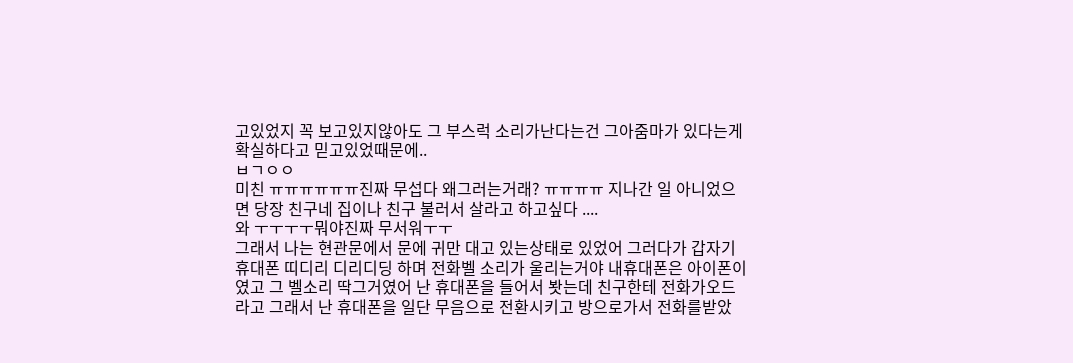고있었지 꼭 보고있지않아도 그 부스럭 소리가난다는건 그아줌마가 있다는게 확실하다고 믿고있었때문에..
ㅂㄱㅇㅇ
미친 ㅠㅠㅠㅠㅠㅠ진짜 무섭다 왜그러는거래? ㅠㅠㅠㅠ 지나간 일 아니었으면 당장 친구네 집이나 친구 불러서 살라고 하고싶다 ....
와 ㅜㅜㅜㅜ뭐야진짜 무서워ㅜㅜ
그래서 나는 현관문에서 문에 귀만 대고 있는상태로 있었어 그러다가 갑자기 휴대폰 띠디리 디리디딩 하며 전화벨 소리가 울리는거야 내휴대폰은 아이폰이였고 그 벨소리 딱그거였어 난 휴대폰을 들어서 봣는데 친구한테 전화가오드라고 그래서 난 휴대폰을 일단 무음으로 전환시키고 방으로가서 전화를받았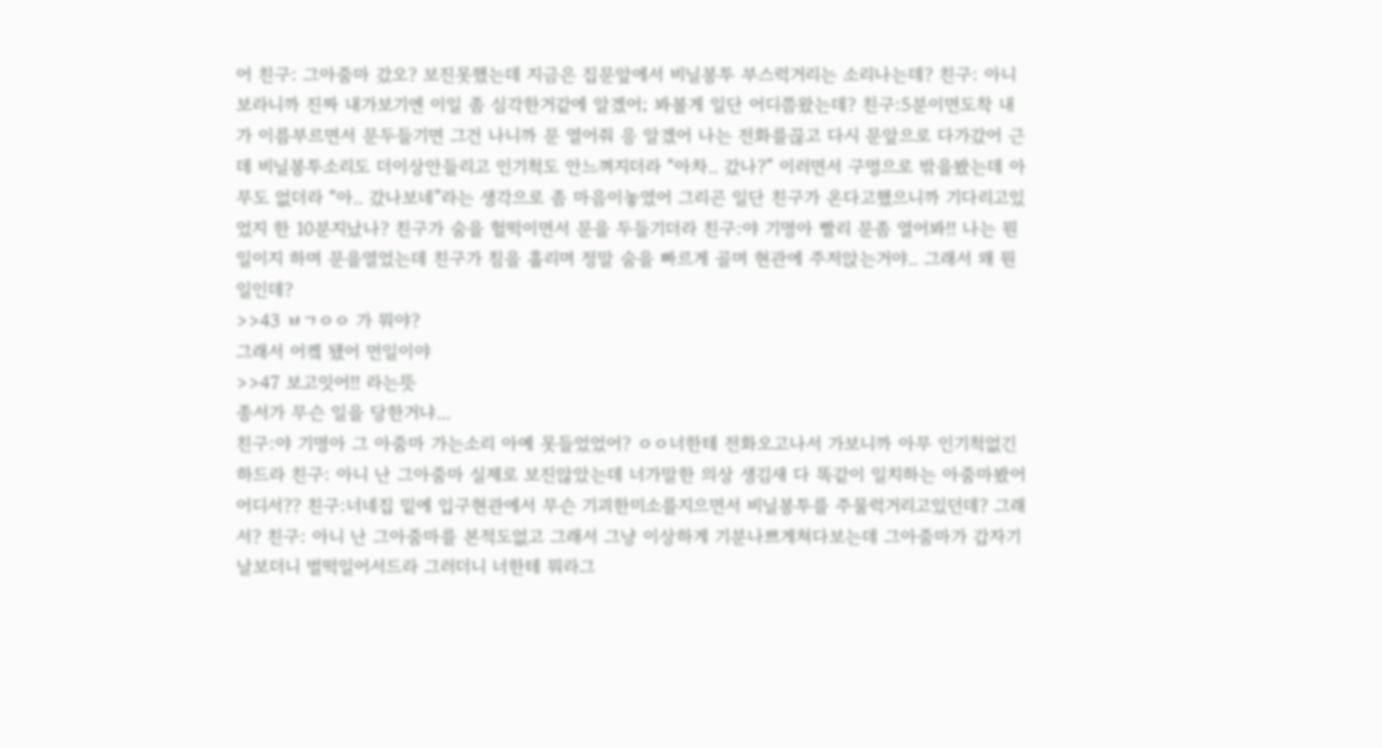어 친구: 그아줌마 갔오? 보진못했는데 지금은 집문앞에서 비닐봉투 부스럭거리는 소리나는데? 친구: 아니 보라니까 진짜 내가보기엔 이일 좀 심각한거같에 알겠어; 봐볼게 일단 어디쯤왔는데? 친구:5분이면도착 내가 이름부르면서 문두들기면 그건 나니까 문 열어줘 응 알겠어 나는 전화를끊고 다시 문앞으로 다가갔어 근데 비닐봉투소리도 더이상안들리고 인기척도 안느껴지더라 “아차.. 갔나?” 이러면서 구멍으로 밖을봤는데 아무도 없더라 “아.. 갔나보네”라는 생각으로 좀 마음이놓였어 그리곤 일단 친구가 온다고했으니까 기다리고있었지 한 10분지났나? 친구가 숨을 헐떡이면서 문을 두들기더라 친구:야 기명아 빨리 문좀 열어봐!! 나는 뭔일이지 하며 문을열었는데 친구가 침을 흘리며 정말 숨을 빠르게 골며 현관에 주저앉는거야.. 그래서 왜 뭔일인데?
>>43 ㅂㄱㅇㅇ 가 뭐야?
그래서 어켘 됐어 먼일이야
>>47 보고잇어!! 라는뜻
종서가 무슨 일을 당한거냐...
친구:야 기명아 그 아줌마 가는소리 아예 못들었었어? ㅇㅇ너한테 전화오고나서 가보니까 아무 인기척없긴하드라 친구: 아니 난 그아줌마 실제로 보진않았는데 너가말한 의상 생김새 다 똑같이 일치하는 아줌마봤어 어디서?? 친구:너네집 밑에 입구현관에서 무슨 기괴한미소를지으면서 비닐봉투를 주물럭거리고있던데? 그래서? 친구: 아니 난 그아줌마를 본적도없고 그래서 그냥 이상하게 기분나쁘게쳐다보는데 그아줌마가 갑자기 날보더니 벌떡일어서드라 그러더니 너한테 뭐라그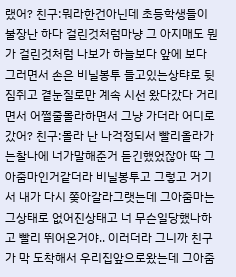랬어? 친구:뭐라한건아닌데 초등학생들이 불장난 하다 걸린것처럼마냥 그 아지매도 뭔가 걸린것처럼 나보가 하늘보다 앞에 보다 그러면서 손은 비닐봉투 들고있는상탸로 뒷짐쥐고 곁눈질로만 계속 시선 왔다갔다 거리면서 어쩔줄몰라하면서 그냥 가더라 어디로갔어? 친구:몰라 난 나걱정되서 빨리올라가는찰나에 너가말해준거 듣긴했었잖아 딱 그 아줌마인거같더라 비닐봉투고 그렇고 거기서 내가 다시 쫒아갈라그랫는데 그아줌마는 그상태로 없어진상태고 너 무슨일당했나하고 빨리 뛰어온거야.. 이러더라 그니까 친구가 막 도착해서 우리집앞으로왔는데 그아줌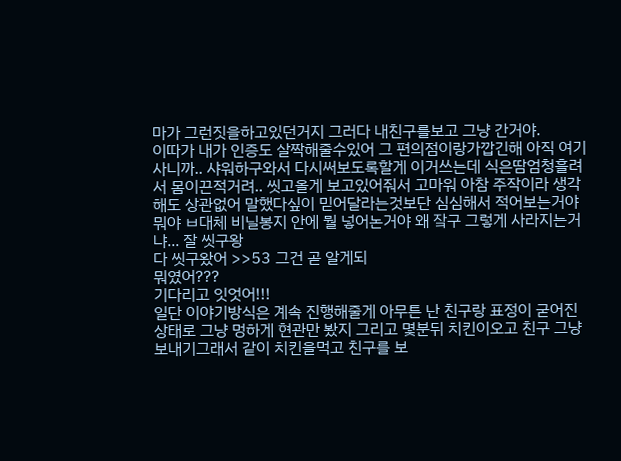마가 그런짓을하고있던거지 그러다 내친구를보고 그냥 간거야.
이따가 내가 인증도 살짝해줄수있어 그 편의점이랑가깝긴해 아직 여기사니까.. 샤워하구와서 다시써보도록할게 이거쓰는데 식은땀엄청흘려서 몸이끈적거려.. 씻고올게 보고있어줘서 고마워 아참 주작이라 생각해도 상관없어 말했다싶이 믿어달라는것보단 심심해서 적어보는거야
뭐야 ㅂ대체 비닐봉지 안에 뭘 넣어논거야 왜 잨구 그렇게 사라지는거냐... 잘 씻구왕
다 씻구왔어 >>53 그건 곧 알게되
뭐였어???
기다리고 잇엇어!!!
일단 이야기방식은 계속 진행해줄게 아무튼 난 친구랑 표정이 굳어진상태로 그냥 멍하게 현관만 봤지 그리고 몇분뒤 치킨이오고 친구 그냥보내기그래서 같이 치킨을먹고 친구를 보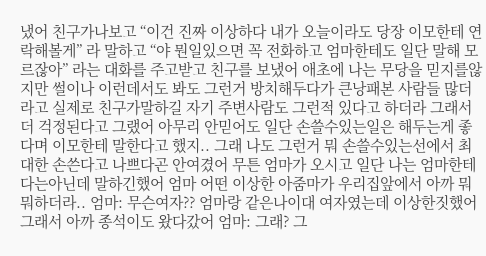냈어 친구가나보고 “이건 진짜 이상하다 내가 오늘이라도 당장 이모한테 연락해볼게” 라 말하고 “야 뭔일있으면 꼭 전화하고 엄마한테도 일단 말해 모르잖아” 라는 대화를 주고받고 친구를 보냈어 애초에 나는 무당을 믿지를않지만 썰이나 이런데서도 봐도 그런거 방치해두다가 큰낭패본 사람들 많더라고 실제로 친구가말하길 자기 주변사람도 그런적 있다고 하더라 그래서 더 걱정된다고 그랬어 아무리 안믿어도 일단 손쓸수있는일은 해두는게 좋다며 이모한테 말한다고 했지.. 그래 나도 그런거 뭐 손쓸수있는선에서 최대한 손쓴다고 나쁘다곤 안여겼어 무튼 엄마가 오시고 일단 나는 엄마한테 다는아닌데 말하긴했어 엄마 어떤 이상한 아줌마가 우리집앞에서 아까 뭐뭐하더라.. 엄마: 무슨여자?? 엄마랑 같은나이대 여자였는데 이상한짓했어 그래서 아까 종석이도 왔다갔어 엄마: 그래? 그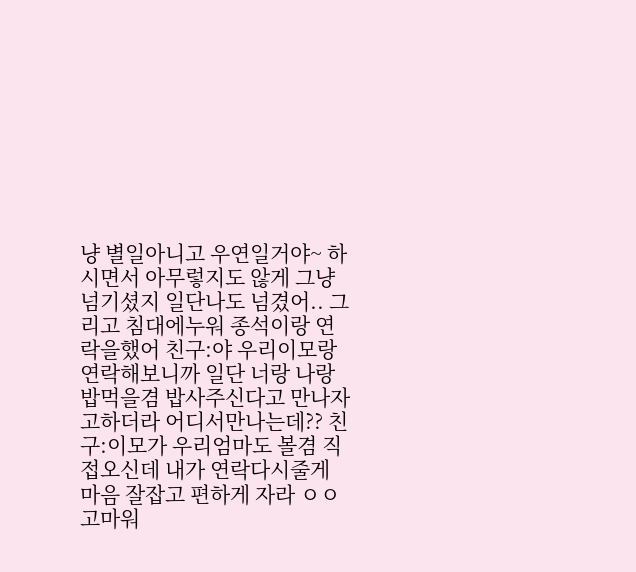냥 별일아니고 우연일거야~ 하시면서 아무렇지도 않게 그냥넘기셨지 일단나도 넘겼어.. 그리고 침대에누워 종석이랑 연락을했어 친구:야 우리이모랑 연락해보니까 일단 너랑 나랑 밥먹을겸 밥사주신다고 만나자고하더라 어디서만나는데?? 친구:이모가 우리엄마도 볼겸 직접오신데 내가 연락다시줄게 마음 잘잡고 편하게 자라 ㅇㅇ고마워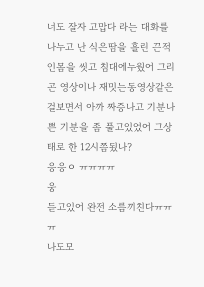너도 잘자 고맙다 라는 대화를 나누고 난 식은땀을 흘린 끈적인몸을 씻고 침대에누웠어 그리곤 영상이나 재밋는동영상같은걸보면서 아까 짜증나고 기분나쁜 기분을 좀 풀고있었어 그상태로 한 12시쯤됬나?
응응ㅇ ㅠㅠㅠㅠ
웅
듣고있어 완전 소름끼친다ㅠㅠㅠ
나도모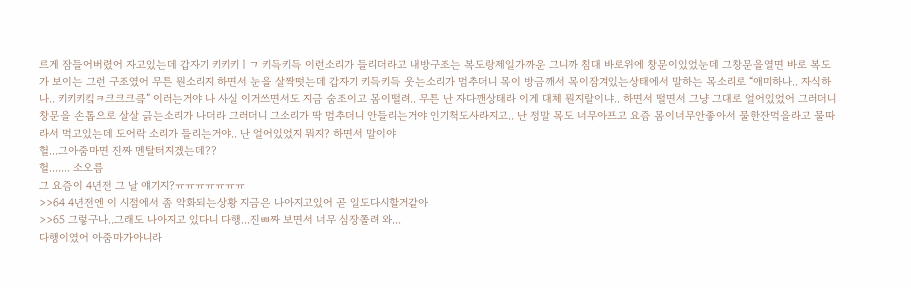르게 잠들어버렸어 자고있는데 갑자기 키키키ㅣㄱ 키득키득 이런소리가 들리더라고 내방구조는 복도랑제일가까운 그니까 침대 바로위에 창문이있었눈데 그창문을열면 바로 복도가 보이는 그런 구조였어 무튼 뭔소리지 하면서 눈을 살짝떳는데 갑자기 키득키득 웃는소리가 멈추더니 목이 방금깨서 목이잠겨있는상태에서 말하는 목소리로 “애미하나.. 자식하나.. 키키키킼ㅋ크크크킄” 이러는거야 나 사실 이거쓰면서도 지금 숨조이고 몸이떨려.. 무튼 난 자다깬상태라 이게 대체 뭔지랄이냐.. 하면서 떨면서 그냥 그대로 얼어있었어 그러더니 창문을 손톱으로 살살 긁는소리가 나더라 그러더니 그소리가 딱 멈추더니 안들리는거야 인기척도사라지고.. 난 정말 목도 너무아프고 요즘 몸이너무안좋아서 물한잔먹을라고 물따라서 먹고있는데 도어락 소리가 들리는거야.. 난 얼어있었지 뭐지? 하면서 말이야
헐...그아줌마면 진짜 멘탈터지겠는데??
헐....... 소오름
그 요즘이 4년전 그 날 얘기지?ㅠㅠㅠㅠㅠㅠㅠ
>>64 4년전엔 이 시점에서 좀 악화되는상황 지금은 나아지고있어 곧 일도다시할거같아
>>65 그렇구나..그래도 나아지고 있다니 다행...진ㅃ짜 보면서 너무 심장쫄려 와...
다행이였어 아줌마가아니라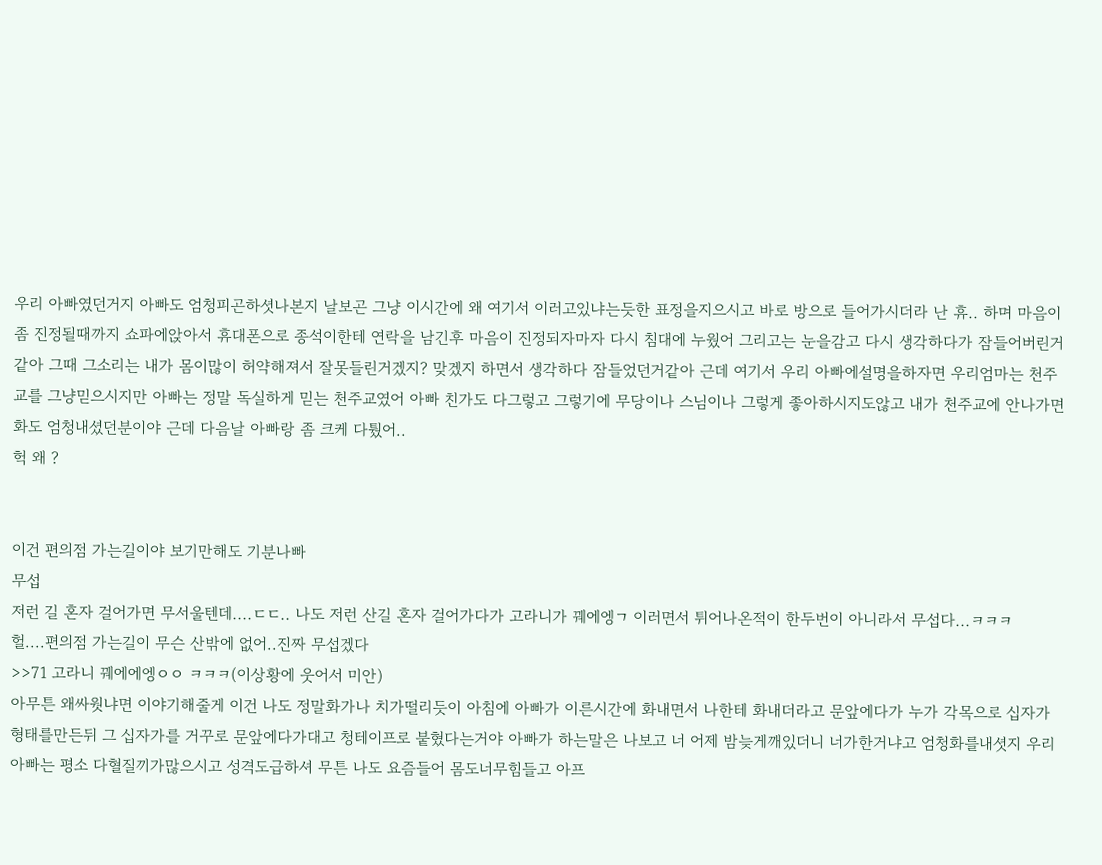우리 아빠였던거지 아빠도 엄청피곤하셧나본지 날보곤 그냥 이시간에 왜 여기서 이러고있냐는듯한 표정을지으시고 바로 방으로 들어가시더라 난 휴.. 하며 마음이 좀 진정될때까지 쇼파에앉아서 휴대폰으로 종석이한테 연락을 남긴후 마음이 진정되자마자 다시 침대에 누웠어 그리고는 눈을감고 다시 생각하다가 잠들어버린거같아 그때 그소리는 내가 몸이많이 허약해져서 잘못들린거겠지? 맞겠지 하면서 생각하다 잠들었던거같아 근데 여기서 우리 아빠에설명을하자면 우리엄마는 천주교를 그냥믿으시지만 아빠는 정말 독실하게 믿는 천주교였어 아빠 친가도 다그렇고 그렇기에 무당이나 스님이나 그렇게 좋아하시지도않고 내가 천주교에 안나가면 화도 엄청내셨던분이야 근데 다음날 아빠랑 좀 크케 다퉜어..
헉 왜 ?


이건 편의점 가는길이야 보기만해도 기분나빠
무섭
저런 길 혼자 걸어가면 무서울텐데....ㄷㄷ.. 나도 저런 산길 혼자 걸어가다가 고라니가 꿰에엥ㄱ 이러면서 튀어나온적이 한두번이 아니라서 무섭다...ㅋㅋㅋ
헐....편의점 가는길이 무슨 산밖에 없어..진짜 무섭겠다
>>71 고라니 꿰에에엥ㅇㅇ ㅋㅋㅋ(이상황에 웃어서 미안)
아무튼 왜싸웟냐면 이야기해줄게 이건 나도 정말화가나 치가떨리듯이 아침에 아빠가 이른시간에 화내면서 나한테 화내더라고 문앞에다가 누가 각목으로 십자가 형태를만든뒤 그 십자가를 거꾸로 문앞에다가대고 청테이프로 붙혔다는거야 아빠가 하는말은 나보고 너 어제 밤늦게깨있더니 너가한거냐고 엄청화를내셧지 우리아빠는 평소 다혈질끼가많으시고 성격도급하셔 무튼 나도 요즘들어 몸도너무힘들고 아프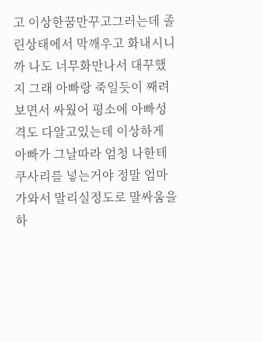고 이상한꿈만꾸고그러는데 졸린상태에서 막깨우고 화내시니까 나도 너무화만나서 대꾸했지 그래 아빠랑 죽일듯이 째려보면서 싸웠어 평소에 아빠성격도 다알고있는데 이상하게 아빠가 그날따라 엄청 나한테 쿠사리를 넣는거야 정말 엄마가와서 말리실정도로 말싸움을하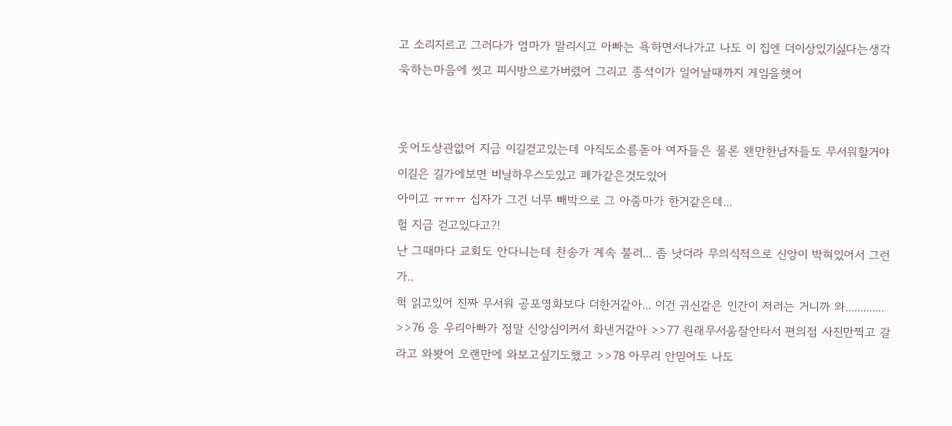고 소리지르고 그러다가 엄마가 말리시고 아빠는 욕하면서나가고 나도 이 집엔 더이상있기싫다는생각 욱하는마음에 씻고 피시방으로가버렸어 그리고 종석이가 일어날때까지 게임을햇어


웃어도상관없어 지금 이길걷고있는데 아직도소름돋아 여자들은 물론 왠만한남자들도 무서워할거야 이길은 길가에보면 비닐하우스도있고 폐가같은것도있어
아이고 ㅠㅠㅠ 십자가 그건 너무 빼박으로 그 아줌마가 한거같은데...
헐 지금 걷고있다고?!
난 그때마다 교회도 안다니는데 찬송가 계속 불러... 좀 낫더라 무의식적으로 신앙이 박혀있어서 그런가..
헉 읽고있어 진짜 무서워 공포영화보다 더한거같아... 이건 귀신같은 인간이 저러는 거니까 와.............
>>76 응 우리아빠가 정말 신앙심이커서 화낸거같아 >>77 원래무서움잘안타서 편의점 사진만찍고 갈라고 와봣어 오랜만에 와보고싶기도했고 >>78 아무리 안믿어도 나도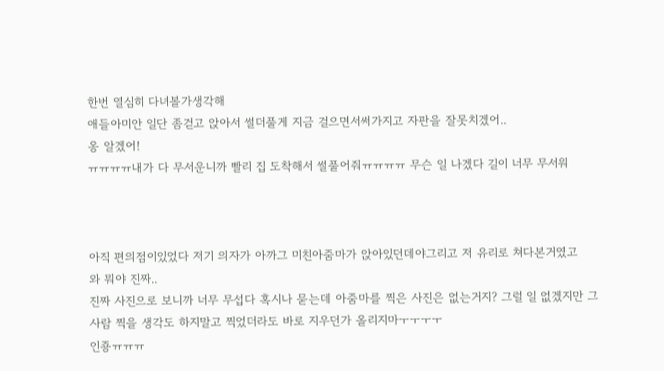한번 열심히 다녀볼가생각해
애들아미안 일단 좀걷고 앉아서 썰더풀게 지금 걸으면서써가지고 자판을 잘못치겠어..
옹 알겠어!
ㅠㅠㅠㅠ내가 다 무서운니까 빨리 집 도착해서 썰풀어줘ㅠㅠㅠㅠ 무슨 일 나겠다 길이 너무 무서워



아직 편의점이있었다 저기 의자가 아까그 미친아줌마가 앉아있던데야그리고 저 유리로 쳐다본거였고
와 뭐야 진짜..
진짜 사진으로 보니까 너무 무섭다 혹시나 묻는데 아줌마를 찍은 사진은 없는거지? 그럴 일 없겠지만 그 사람 찍을 생각도 하지말고 찍었더라도 바로 지우던가 올리지마ㅜㅜㅜㅜ
인죵ㅠㅠㅠ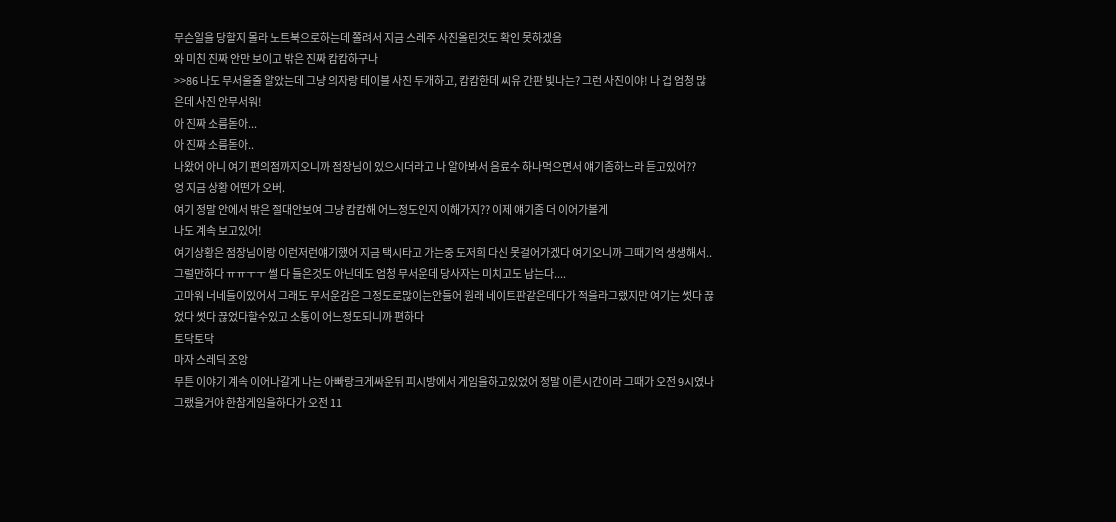무슨일을 당할지 몰라 노트북으로하는데 쫄려서 지금 스레주 사진올린것도 확인 못하겠음
와 미친 진짜 안만 보이고 밖은 진짜 캄캄하구나
>>86 나도 무서울줄 알았는데 그냥 의자랑 테이블 사진 두개하고, 캄캄한데 씨유 간판 빛나는? 그런 사진이야! 나 겁 엄청 많은데 사진 안무서워!
아 진짜 소름돋아...
아 진짜 소름돋아..
나왔어 아니 여기 편의점까지오니까 점장님이 있으시더라고 나 알아봐서 음료수 하나먹으면서 얘기좀하느라 듣고있어??
엉 지금 상황 어떤가 오버.
여기 정말 안에서 밖은 절대안보여 그냥 캄캄해 어느정도인지 이해가지?? 이제 얘기좀 더 이어가볼게
나도 계속 보고있어!
여기상황은 점장님이랑 이런저런얘기했어 지금 택시타고 가는중 도저희 다신 못걸어가겠다 여기오니까 그때기억 생생해서..
그럴만하다 ㅠㅠㅜㅜ 썰 다 들은것도 아닌데도 엄청 무서운데 당사자는 미치고도 남는다....
고마워 너네들이있어서 그래도 무서운감은 그정도로많이는안들어 원래 네이트판같은데다가 적을라그랬지만 여기는 썻다 끊었다 썻다 끊었다할수있고 소통이 어느정도되니까 편하다
토닥토닥
마자 스레딕 조앙
무튼 이야기 계속 이어나갈게 나는 아빠랑크게싸운뒤 피시방에서 게임을하고있었어 정말 이른시간이라 그때가 오전 9시였나 그랬을거야 한참게임을하다가 오전 11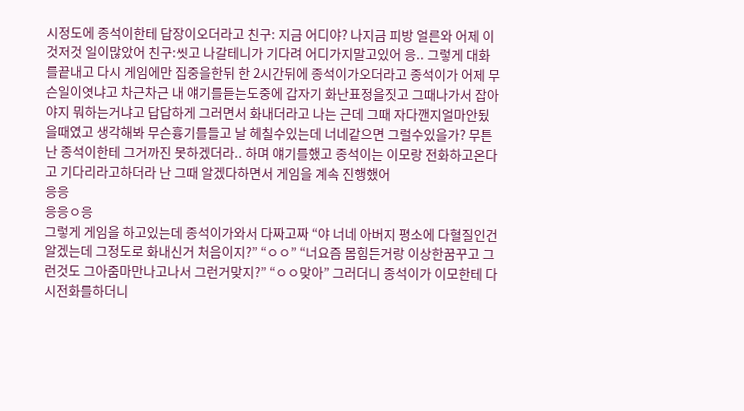시정도에 종석이한테 답장이오더라고 친구: 지금 어디야? 나지금 피방 얼른와 어제 이것저것 일이많았어 친구:씻고 나갈테니가 기다려 어디가지말고있어 응.. 그렇게 대화를끝내고 다시 게임에만 집중을한뒤 한 2시간뒤에 종석이가오더라고 종석이가 어제 무슨일이엿냐고 차근차근 내 얘기를듣는도중에 갑자기 화난표정을짓고 그때나가서 잡아야지 뭐하는거냐고 답답하게 그러면서 화내더라고 나는 근데 그때 자다깬지얼마안됬을때였고 생각해봐 무슨흉기를들고 날 헤칠수있는데 너네같으면 그럴수있을가? 무튼 난 종석이한테 그거까진 못하겠더라.. 하며 얘기를했고 종석이는 이모랑 전화하고온다고 기다리라고하더라 난 그때 알겠다하면서 게임을 계속 진행했어
응응
응응ㅇ응
그렇게 게임을 하고있는데 종석이가와서 다짜고짜 “야 너네 아버지 평소에 다혈질인건알겠는데 그정도로 화내신거 처음이지?” “ㅇㅇ” “너요즘 몸힘든거랑 이상한꿈꾸고 그런것도 그아줌마만나고나서 그런거맞지?” “ㅇㅇ맞아” 그러더니 종석이가 이모한테 다시전화를하더니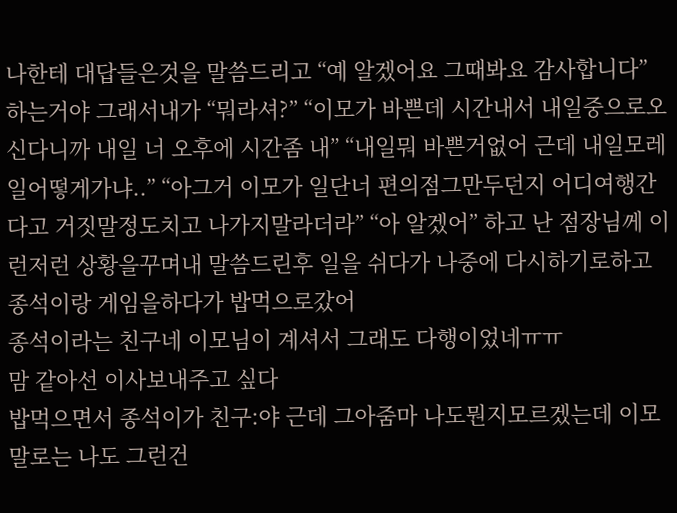나한테 대답들은것을 말씀드리고 “예 알겠어요 그때봐요 감사합니다” 하는거야 그래서내가 “뭐라셔?” “이모가 바쁜데 시간내서 내일중으로오신다니까 내일 너 오후에 시간좀 내” “내일뭐 바쁜거없어 근데 내일모레 일어떻게가냐..” “아그거 이모가 일단너 편의점그만두던지 어디여행간다고 거짓말정도치고 나가지말라더라” “아 알겠어” 하고 난 점장님께 이런저런 상황을꾸며내 말씀드린후 일을 쉬다가 나중에 다시하기로하고 종석이랑 게임을하다가 밥먹으로갔어
종석이라는 친구네 이모님이 계셔서 그래도 다행이었네ㅠㅠ
맘 같아선 이사보내주고 싶다
밥먹으면서 종석이가 친구:야 근데 그아줌마 나도뭔지모르겠는데 이모말로는 나도 그런건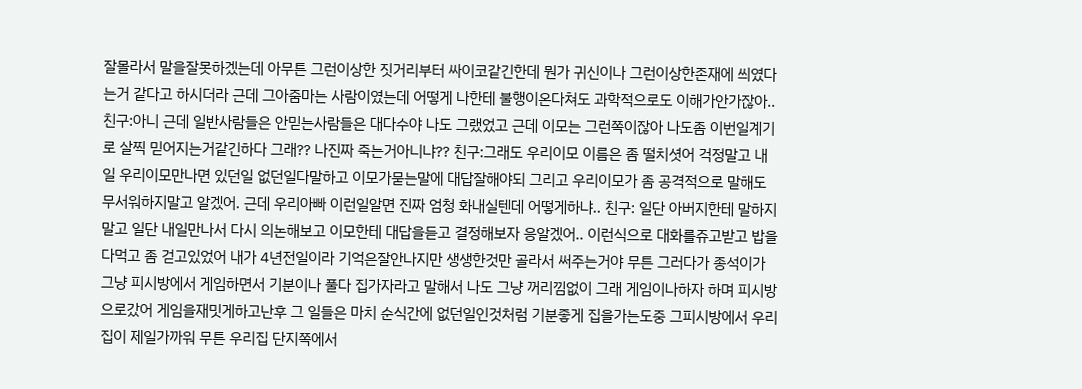잘몰라서 말을잘못하겠는데 아무튼 그런이상한 짓거리부터 싸이코같긴한데 뭔가 귀신이나 그런이상한존재에 씌였다는거 같다고 하시더라 근데 그아줌마는 사람이였는데 어떻게 나한테 불행이온다쳐도 과학적으로도 이해가안가잖아.. 친구:아니 근데 일반사람들은 안믿는사람들은 대다수야 나도 그랬었고 근데 이모는 그런쪽이잖아 나도좀 이번일계기로 살찍 믿어지는거같긴하다 그래?? 나진짜 죽는거아니냐?? 친구:그래도 우리이모 이름은 좀 떨치셧어 걱정말고 내일 우리이모만나면 있던일 없던일다말하고 이모가묻는말에 대답잘해야되 그리고 우리이모가 좀 공격적으로 말해도 무서워하지말고 알겠어. 근데 우리아빠 이런일알면 진짜 엄청 화내실텐데 어떻게하냐.. 친구: 일단 아버지한테 말하지말고 일단 내일만나서 다시 의논해보고 이모한테 대답을듣고 결정해보자 응알겠어.. 이런식으로 대화를쥬고받고 밥을다먹고 좀 걷고있었어 내가 4년전일이라 기억은잘안나지만 생생한것만 골라서 써주는거야 무튼 그러다가 종석이가 그냥 피시방에서 게임하면서 기분이나 풀다 집가자라고 말해서 나도 그냥 꺼리낌없이 그래 게임이나하자 하며 피시방으로갔어 게임을재밋게하고난후 그 일들은 마치 순식간에 없던일인것처럼 기분좋게 집을가는도중 그피시방에서 우리집이 제일가까워 무튼 우리집 단지쪽에서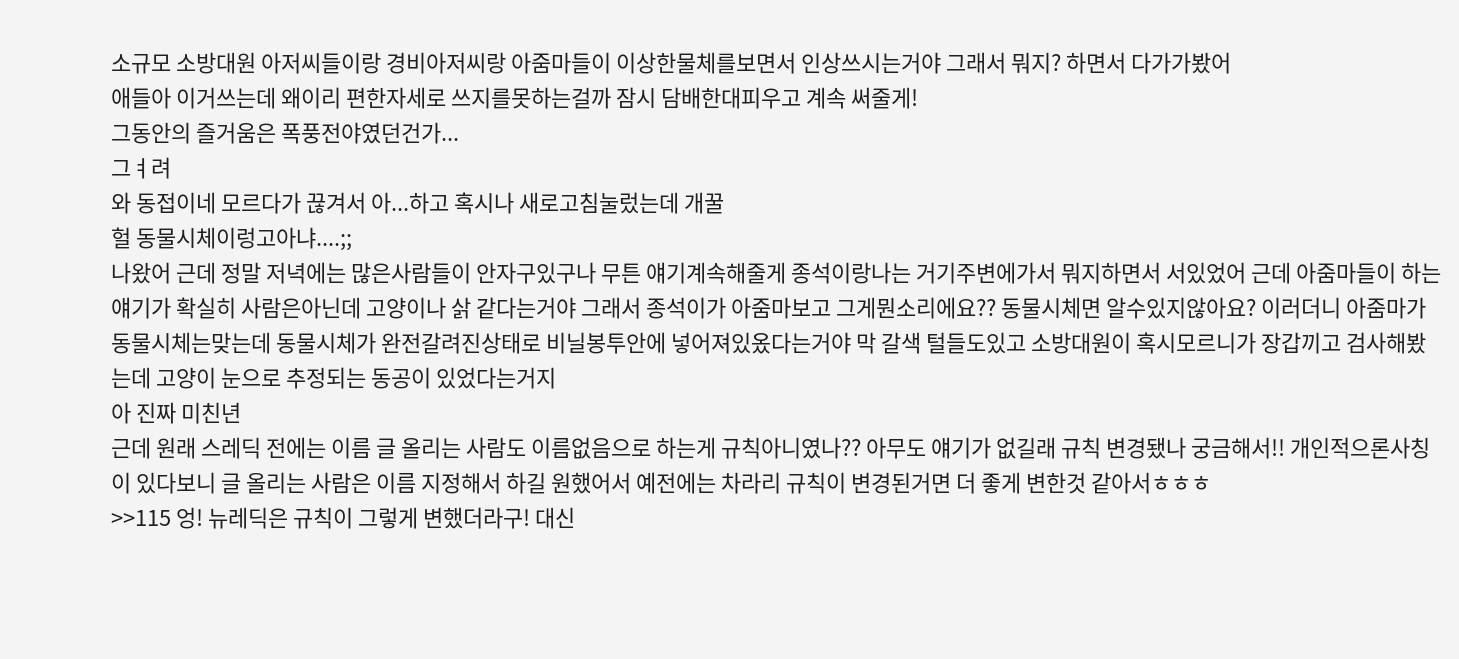소규모 소방대원 아저씨들이랑 경비아저씨랑 아줌마들이 이상한물체를보면서 인상쓰시는거야 그래서 뭐지? 하면서 다가가봤어
애들아 이거쓰는데 왜이리 편한자세로 쓰지를못하는걸까 잠시 담배한대피우고 계속 써줄게!
그동안의 즐거움은 폭풍전야였던건가...
그ㅕ려
와 동접이네 모르다가 끊겨서 아...하고 혹시나 새로고침눌렀는데 개꿀
헐 동물시체이렁고아냐....;;
나왔어 근데 정말 저녁에는 많은사람들이 안자구있구나 무튼 얘기계속해줄게 종석이랑나는 거기주변에가서 뭐지하면서 서있었어 근데 아줌마들이 하는얘기가 확실히 사람은아닌데 고양이나 삵 같다는거야 그래서 종석이가 아줌마보고 그게뭔소리에요?? 동물시체면 알수있지않아요? 이러더니 아줌마가 동물시체는맞는데 동물시체가 완전갈려진상태로 비닐봉투안에 넣어져있옸다는거야 막 갈색 털들도있고 소방대원이 혹시모르니가 장갑끼고 검사해봤는데 고양이 눈으로 추정되는 동공이 있었다는거지
아 진짜 미친년
근데 원래 스레딕 전에는 이름 글 올리는 사람도 이름없음으로 하는게 규칙아니였나?? 아무도 얘기가 없길래 규칙 변경됐나 궁금해서!! 개인적으론사칭이 있다보니 글 올리는 사람은 이름 지정해서 하길 원했어서 예전에는 차라리 규칙이 변경된거면 더 좋게 변한것 같아서ㅎㅎㅎ
>>115 엉! 뉴레딕은 규칙이 그렇게 변했더라구! 대신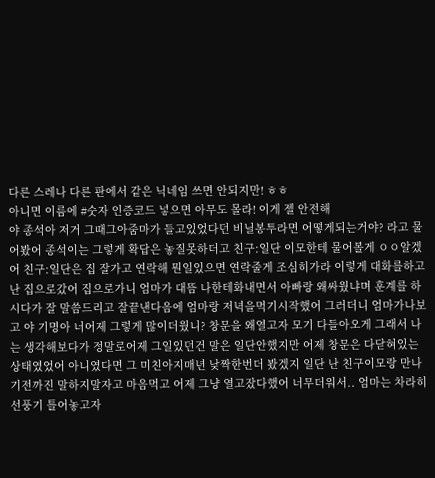다른 스레나 다른 판에서 같은 닉네임 쓰면 안되지만! ㅎㅎ
아니면 이름에 #숫자 인증코드 넣으면 아무도 몰라! 이게 젤 안전해
야 종석아 저거 그때그아줌마가 들고있었다던 비닐봉투라면 어떻게되는거야? 라고 물어봤어 종석이는 그렇게 확답은 놓질못하더고 친구:일단 이모한테 물어볼게 ㅇㅇ알겠어 친구:일단은 집 잘가고 연락해 뭔일있으면 연락줄게 조심히가라 이렇게 대화를하고 난 집으로갔어 집으로가니 엄마가 대뜸 나한테화내면서 아빠랑 왜싸웠냐며 훈계를 하시다가 잘 말씀드리고 잘끝낸다음에 엄마랑 저녁을먹기시작했어 그러더니 엄마가나보고 야 기명아 너어제 그렇게 많이더웠니? 창문을 왜열고자 모기 다들아오게 그래서 나는 생각해보다가 정말로어제 그일있던건 말은 일단안했지만 어제 창문은 다닫혀있는상태였었어 아니였다면 그 미친아지매년 낮짝한번더 봤겠지 일단 난 친구이모랑 만나기전까진 말하지말자고 마음먹고 어제 그냥 열고잤다했어 너무더워서.. 엄마는 차라히 선풍기 틀어놓고자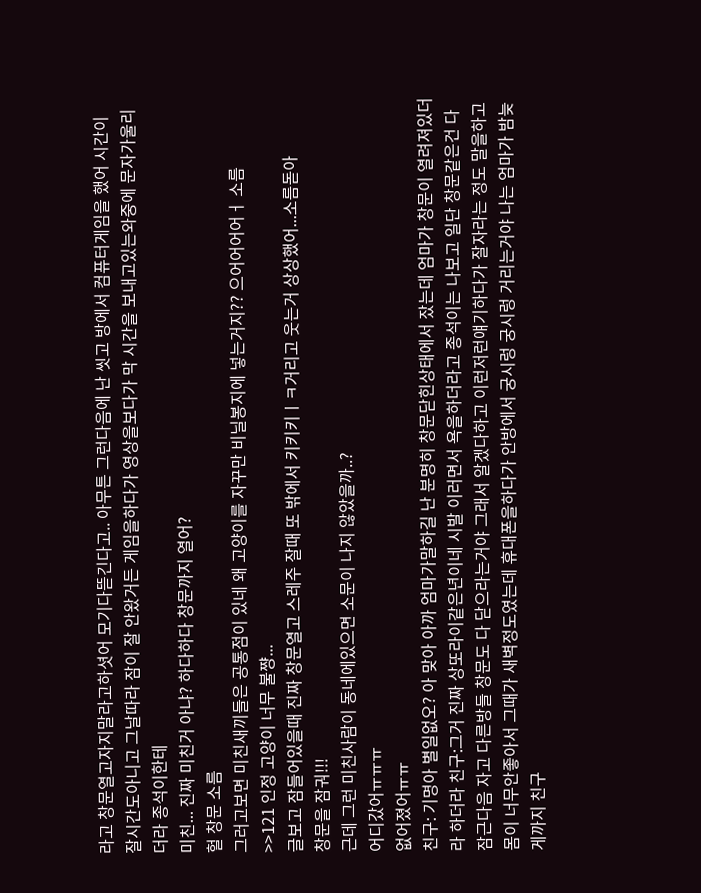라고 창문열고자지말라고하셧어 모기다뜯긴다고.. 아무튼 그런다음에 난 씻고 방에서 컴퓨터게임을 했어 시간이 잘시간도아니고 그날따라 잠이 잘 안왔거든 게임을하다가 영상을보다가 막 시간을 보내고있는와중에 문자가울리더라 종석이한테
미친... 진짜 미친거 아냐? 하다하다 창문까지 열어?
헐 창문 소름
그러고보면 미친새끼들은 공통점이 있네 왜 고양이를 자꾸만 비닐봉지에 넣는거지?? 으어어어어ㅓ 소름
>>121 인정 고양이 너무 불쨩...
글보고 잠들어있을때 진짜 창문열고 스레주 잘때 또 밖에서 키키키ㅣㅋ거리고 웃는거 상상했어...소름돋아
창문을 잠궈!!!
근데 그런 미친사람이 동네에있으면 소문이 나지 않았을까..?
어디갔어ㅠㅠㅠ
없어졌어ㅠㅠ
친구: 기명아 별일없오? 아 맞아 아까 엄마가말하길 난 분명히 창문닫힌상태에서 잤는데 엄마가 창문이 열려져있더라 하더라 친구:그거 진짜 상또라이같은년이네 시발 이러면서 욕을하더라고 종석이는 나보고 일단 창문같은건 다 잠근다음 자고 다른방들 창문도 다 닫으라는거야 그래서 알겠다하고 이런저런얘기하다가 잘자라는 정도 말을하고 몸이 너무안좋아서 그때가 새벽정도였는데 휴대폰을하다가 안방에서 궁시렁 궁시렁 거리는거야 나는 엄마가 밤늦게까지 친구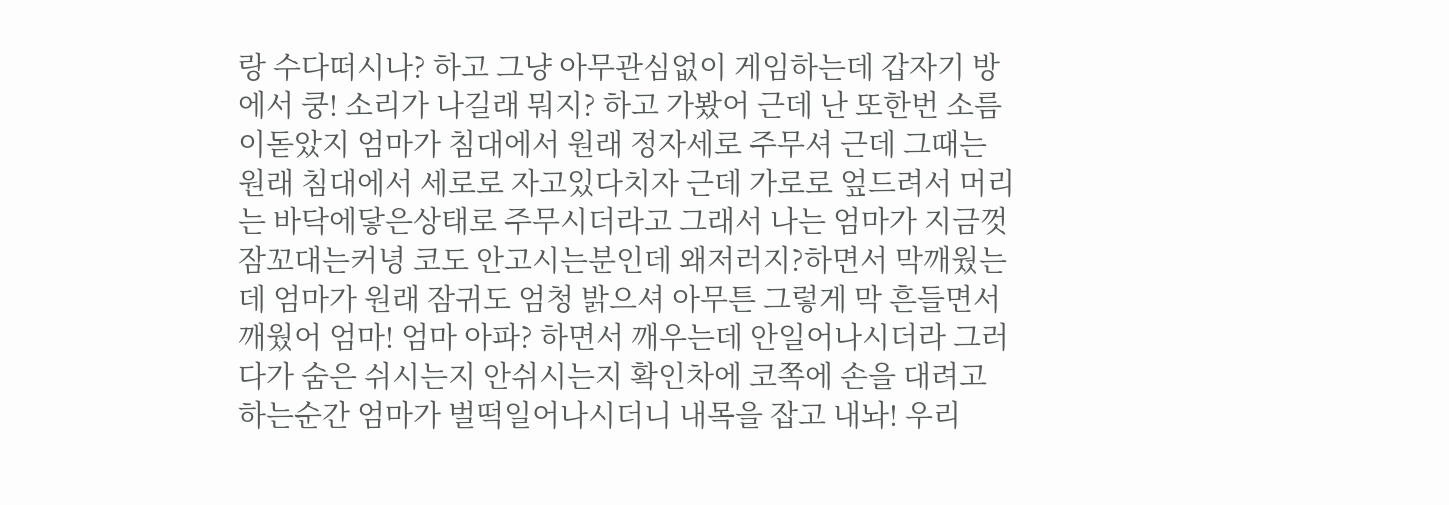랑 수다떠시나? 하고 그냥 아무관심없이 게임하는데 갑자기 방에서 쿵! 소리가 나길래 뭐지? 하고 가봤어 근데 난 또한번 소름이돋았지 엄마가 침대에서 원래 정자세로 주무셔 근데 그때는 원래 침대에서 세로로 자고있다치자 근데 가로로 엎드려서 머리는 바닥에닿은상태로 주무시더라고 그래서 나는 엄마가 지금껏 잠꼬대는커녕 코도 안고시는분인데 왜저러지?하면서 막깨웠는데 엄마가 원래 잠귀도 엄청 밝으셔 아무튼 그렇게 막 흔들면서 깨웠어 엄마! 엄마 아파? 하면서 깨우는데 안일어나시더라 그러다가 숨은 쉬시는지 안쉬시는지 확인차에 코쪽에 손을 대려고 하는순간 엄마가 벌떡일어나시더니 내목을 잡고 내놔! 우리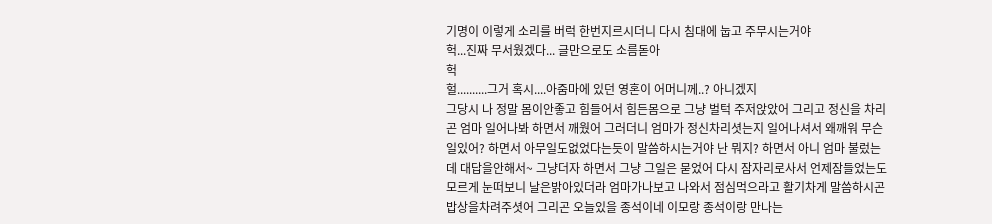기명이 이렇게 소리를 버럭 한번지르시더니 다시 침대에 눕고 주무시는거야
헉...진짜 무서웠겠다... 글만으로도 소름돋아
헉
헐..........그거 혹시....아줌마에 있던 영혼이 어머니께..? 아니겠지
그당시 나 정말 몸이안좋고 힘들어서 힘든몸으로 그냥 벌턱 주저앉았어 그리고 정신을 차리곤 엄마 일어나봐 하면서 깨웠어 그러더니 엄마가 정신차리셧는지 일어나셔서 왜깨워 무슨일있어? 하면서 아무일도없었다는듯이 말씀하시는거야 난 뭐지? 하면서 아니 엄마 불렀는데 대답을안해서~ 그냥더자 하면서 그냥 그일은 묻었어 다시 잠자리로사서 언제잠들었는도모르게 눈떠보니 날은밝아있더라 엄마가나보고 나와서 점심먹으라고 활기차게 말씀하시곤 밥상을차려주셧어 그리곤 오늘있을 종석이네 이모랑 종석이랑 만나는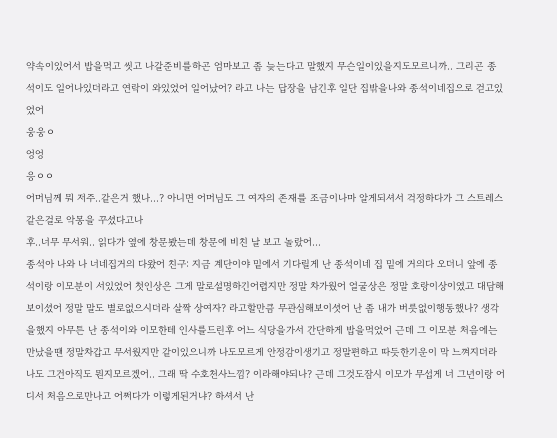약속이있어서 밥을먹고 씻고 나갈준비를하곤 엄마보고 좀 늦는다고 말했지 무슨일이있을지도모르니까.. 그리곤 종석이도 일어나있더라고 연락이 와있었어 일어났어? 라고 나는 답장을 남긴후 일단 집밖을나와 종석이네집으로 걷고있었어
웅웅ㅇ
엉엉
응ㅇㅇ
어머님께 뭐 저주..같은거 했나...? 아니면 어머님도 그 여자의 존재를 조금이나마 알게되셔서 걱정하다가 그 스트레스같은걸로 악몽을 꾸셨다고나
후..너무 무서워.. 읽다가 옆에 창문봤는데 창문에 비친 날 보고 놀랐어...
종석아 나와 나 너네집거의 다왔어 친구: 지금 계단이야 밑에서 기다릴게 난 종석이네 집 밑에 거의다 오더니 앞에 종석이랑 이모분이 서있었어 첫인상은 그게 말로설명하긴어렵지만 정말 차가웠어 얼굴상은 정말 호랑이상이였고 대담해보이셨어 정말 말도 별로없으시더라 살짝 상여자? 라고할만큼 무관심해보이셧어 난 좀 내가 버릇없이행동했나? 생각을했지 아무튼 난 종석이와 이모한테 인사를드린후 어느 식당을가서 간단하게 밥을먹었어 근데 그 이모분 처음에는 만났을땐 정말차갑고 무서웠지만 같이있으니까 나도모르게 안정감이생기고 정말편하고 따듯한기운이 막 느껴지더라 나도 그건아직도 뭔지모르겠어.. 그래 딱 수호천사느낌? 이라해야되나? 근데 그것도잠시 이모가 무섭게 너 그년이랑 어디서 처음으로만나고 어쩌다가 이렇게된거냐? 하셔서 난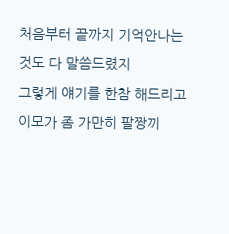처음부터 끝까지 기억안나는것도 다 말씀드렸지
그렇게 얘기를 한참 해드리고 이모가 좀 가만히 팔짱끼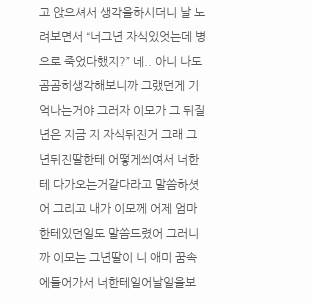고 앉으셔서 생각을하시더니 날 노려보면서 “너그년 자식있엇는데 병으로 죽었다했지?” 네.. 아니 나도 곰곰히생각해보니까 그랬던게 기억나는거야 그러자 이모가 그 뒤질년은 지금 지 자식뒤진거 그래 그년뒤진딸한테 어떻게씌여서 너한테 다가오는거같다라고 말씀하셧어 그리고 내가 이모께 어제 엄마한테있던일도 말씀드렸어 그러니까 이모는 그년딸이 니 애미 꿈속에들어가서 너한테일어날일을보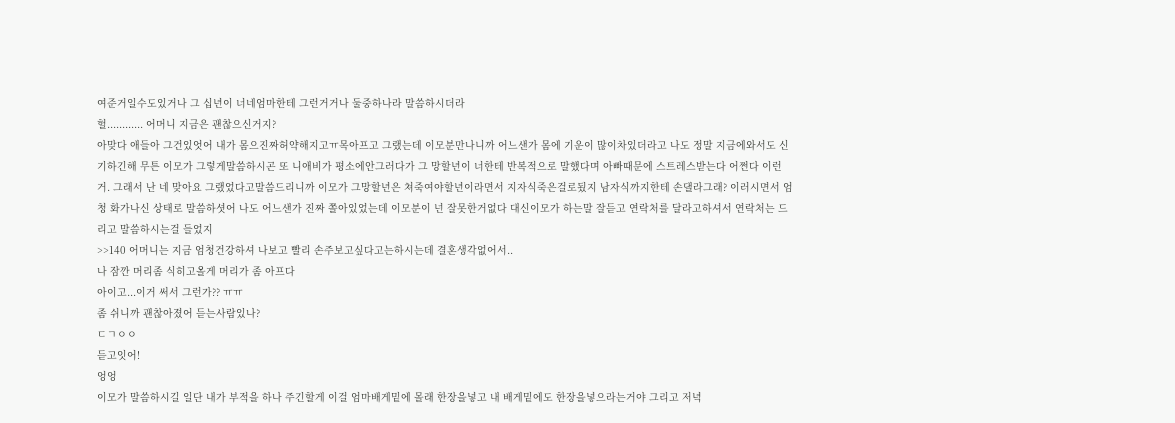여준거일수도있거나 그 십년이 너네엄마한테 그런거거나 둘중하나라 말씀하시더라
헐............ 어머니 지금은 괜찮으신거지?
아맞다 애들아 그건있엇어 내가 몸으진짜허약해지고ㅠ목아프고 그랬는데 이모분만나니까 어느샌가 몸에 기운이 많이차있더라고 나도 정말 지금에와서도 신기하긴해 무튼 이모가 그렇게말씀하시곤 또 니애비가 평소에안그러다가 그 망할년이 너한테 반복적으로 말했다며 아빠때문에 스트레스받는다 어쩐다 이런거. 그래서 난 네 맞아요 그랬었다고말씀드리니까 이모가 그망할년은 쳐죽여야할년이라면서 지자식죽은걸로됬지 남자식까지한테 손댈라그래? 이러시면서 엄청 화가나신 상태로 말씀하셧어 나도 어느샌가 진짜 쫄아있었는데 이모분이 넌 잘못한거없다 대신이모가 하는말 잘듣고 연락처를 달라고하셔서 연락처는 드리고 말씀하시는걸 들었지
>>140 어머니는 지금 엄청건강하셔 나보고 빨리 손주보고싶다고는하시는데 결혼생각없어서..
나 잠깐 머리좀 식히고올게 머리가 좀 아프다
아이고...이거 써서 그런가?? ㅠㅠ
좀 쉬니까 괜찮아졌어 듣는사람있나?
ㄷㄱㅇㅇ
듣고잇어!
엉엉
이모가 말씀하시길 일단 내가 부적을 하나 주긴할게 이걸 엄마배게밑에 몰래 한장을넣고 내 배게밑에도 한장을넣으라는거야 그리고 저녁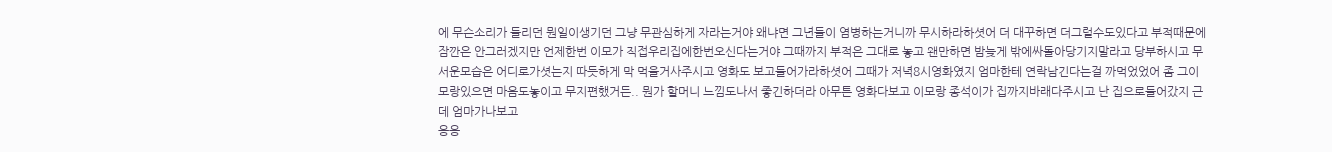에 무슨소리가 들리던 뭔일이생기던 그냥 무관심하게 자라는거야 왜냐면 그년들이 염병하는거니까 무시하라하셧어 더 대꾸하면 더그럴수도있다고 부적때문에 잠깐은 안그러겠지만 언제한번 이모가 직접우리집에한번오신다는거야 그때까지 부적은 그대로 놓고 왠만하면 밤늦게 밖에싸돌아당기지말라고 당부하시고 무서운모습은 어디로가셧는지 따듯하게 막 먹을거사주시고 영화도 보고들어가라하셧어 그때가 저녁8시영화였지 엄마한테 연락남긴다는걸 까먹었었어 좀 그이모랑있으면 마음도놓이고 무지편했거든.. 뭔가 할머니 느낌도나서 좋긴하더라 아무튼 영화다보고 이모랑 종석이가 집까지바래다주시고 난 집으로들어갔지 근데 엄마가나보고
응응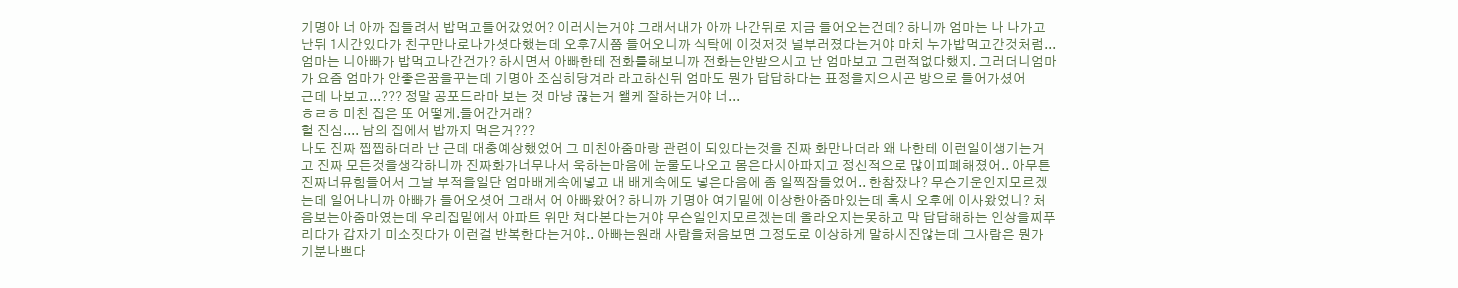기명아 너 아까 집들려서 밥먹고들어갔었어? 이러시는거야 그래서내가 아까 나간뒤로 지금 들어오는건데? 하니까 엄마는 나 나가고난뒤 1시간있다가 친구만나로나가셧다했는데 오후7시쯤 들어오니까 식탁에 이것저것 널부러졌다는거야 마치 누가밥먹고간것처럼... 엄마는 니아빠가 밥먹고나간건가? 하시면서 아빠한테 전화를해보니까 전화는안받으시고 난 엄마보고 그런적없다했지. 그러더니엄마가 요즘 엄마가 안좋은꿈을꾸는데 기명아 조심히당겨라 라고하신뒤 엄마도 뭔가 답답하다는 표정을지으시곤 방으로 들어가셨어
근데 나보고...??? 정말 공포드라마 보는 것 마냥 끊는거 왤케 잘하는거야 너...
ㅎㄹㅎ 미친 집은 또 어떻게.들어간거래?
헐 진심.... 남의 집에서 밥까지 먹은거???
나도 진짜 찝찝하더라 난 근데 대충예상했었어 그 미친아줌마랑 관련이 되있다는것을 진짜 화만나더라 왜 나한테 이런일이생기는거고 진짜 모든것을생각하니까 진짜화가너무나서 욱하는마음에 눈물도나오고 몸은다시아파지고 정신적으로 많이피폐해졌어.. 아무튼 진짜너뮤힘들어서 그날 부적을일단 엄마배게속에넣고 내 배게속에도 넣은다음에 좀 일찍잠들었어.. 한참잤나? 무슨기운인지모르겠는데 일어나니까 아빠가 들어오셧어 그래서 어 아빠왔어? 하니까 기명아 여기밑에 이상한아줌마있는데 혹시 오후에 이사왔었니? 처음보는아줌마였는데 우리집밑에서 아파트 위만 쳐다본다는거야 무슨일인지모르겠는데 올라오지는못하고 막 답답해하는 인상을찌푸리다가 갑자기 미소짓다가 이런걸 반복한다는거야.. 아빠는원래 사람을처음보면 그정도로 이상하게 말하시진않는데 그사람은 뭔가 기분나쁘다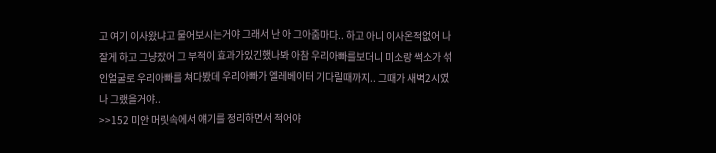고 여기 이사왔냐고 물어보시는거야 그래서 난 아 그아줌마다.. 하고 아니 이사온적없어 나잘게 하고 그냥잤어 그 부적이 효과가있긴했나봐 아참 우리아빠를보더니 미소랑 썩소가 섞인얼굴로 우리아빠를 쳐다봤데 우리아빠가 엘레베이터 기다릴때까지.. 그때가 새벽2시였나 그랬을거야..
>>152 미안 머릿속에서 얘기를 정리하면서 적어야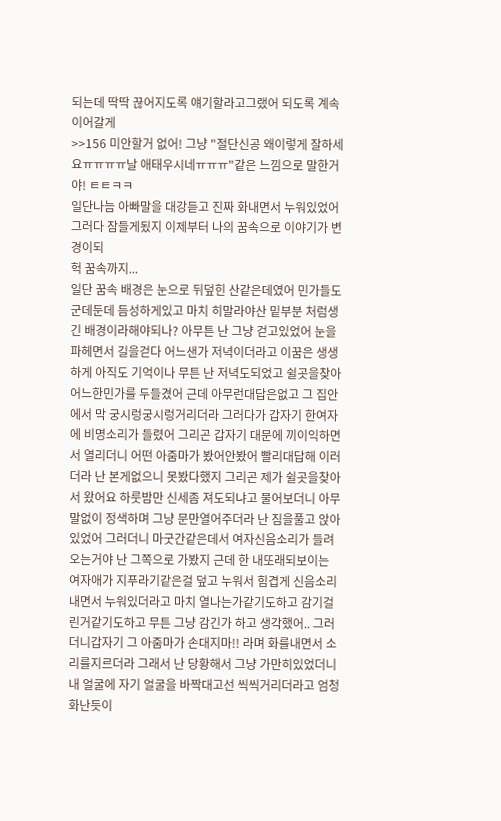되는데 딱딱 끊어지도록 얘기할라고그랬어 되도록 계속이어갈게
>>156 미안할거 없어! 그냥 "절단신공 왜이렇게 잘하세요ㅠㅠㅠㅠ날 애태우시네ㅠㅠㅠ"같은 느낌으로 말한거야! ㅌㅌㅋㅋ
일단나늠 아빠말을 대강듣고 진짜 화내면서 누워있었어 그러다 잠들게됬지 이제부터 나의 꿈속으로 이야기가 변경이되
헉 꿈속까지...
일단 꿈속 배경은 눈으로 뒤덮힌 산같은데였어 민가들도 군데둔데 듬성하게있고 마치 히말라야산 밑부분 처럼생긴 배경이라해야되나? 아무튼 난 그냥 걷고있었어 눈을파헤면서 길을걷다 어느샌가 저녁이더라고 이꿈은 생생하게 아직도 기억이나 무튼 난 저녁도되었고 쉴곳을찾아 어느한민가를 두들겼어 근데 아무런대답은없고 그 집안에서 막 궁시렁궁시렁거리더라 그러다가 갑자기 한여자에 비명소리가 들렸어 그리곤 갑자기 대문에 끼이익하면서 열리더니 어떤 아줌마가 봤어안봤어 빨리대답해 이러더라 난 본게없으니 못봤다했지 그리곤 제가 쉴곳을찾아서 왔어요 하룻밤만 신세좀 져도되냐고 물어보더니 아무말없이 정색하며 그냥 문만열어주더라 난 짐을풀고 앉아있었어 그러더니 마굿간같은데서 여자신음소리가 들려오는거야 난 그쪽으로 가봤지 근데 한 내또래되보이는 여자애가 지푸라기같은걸 덮고 누워서 힘겹게 신음소리내면서 누워있더라고 마치 열나는가같기도하고 감기걸린거같기도하고 무튼 그냥 감긴가 하고 생각했어.. 그러더니갑자기 그 아줌마가 손대지마!! 라며 화를내면서 소리를지르더라 그래서 난 당황해서 그냥 가만히있었더니 내 얼굴에 자기 얼굴을 바짝대고선 씩씩거리더라고 엄청화난듯이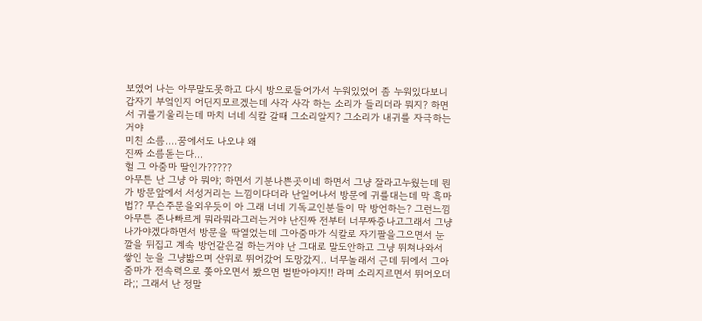보였어 나는 아무말도못하고 다시 방으로들어가서 누워있었어 좀 누워있다보니 갑자기 부엌인지 어딘지모르겠는데 사각 사각 하는 소리가 들리더라 뭐지? 하면서 귀를기울리는데 마치 너네 식칼 갈때 그소리알지? 그소리가 내귀를 자극하는거야
미친 소름....꿈에서도 나오냐 왜
진짜 소름돋는다...
헐 그 아줌마 딸인가?????
아무튼 난 그냥 아 뭐야; 하면서 기분나쁜곳이네 하면서 그냥 잘라고누웠는데 뭔가 방문앞에서 서성거리는 느낌이다더라 난일어나서 방문에 귀를대는데 막 흑마법?? 무슨주문을외우듯이 아 그래 너네 기독교인분들이 막 방언하는? 그런느낌 아무튼 존나빠르게 뭐라뭐라그러는거야 난진짜 전부터 너무짜증나고그래서 그냥나가야겠다하면서 방문을 딱열었는데 그아줌마가 식칼로 자기팔을그으면서 눈깔을 뒤집고 계속 방언같은걸 하는거야 난 그대로 말도안하고 그냥 뛰쳐나와서 쌓인 눈을 그냥밟으며 산위로 뛰어갔어 도망갔지.. 너무놀래서 근데 뒤에서 그아줌마가 전속력으로 쫒아오면서 봤으면 벌받아야지!! 라며 소리지르면서 뛰어오더라;; 그래서 난 정말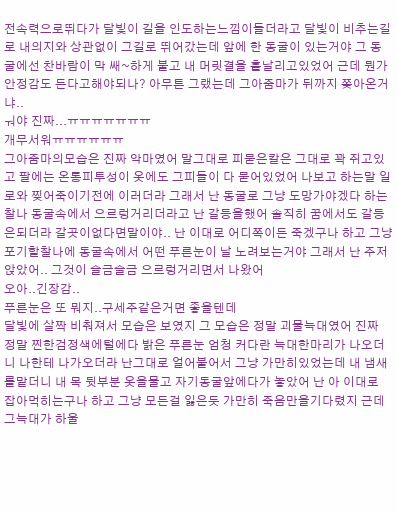전속력으로뛰다가 달빛이 길을 인도하는느낌이들더라고 달빛이 비추는길로 내의지와 상관없이 그길로 뛰어갔는데 앞에 한 동굴이 있는거야 그 동굴에선 찬바람이 막 쌔~하게 불고 내 머릿결을 흩날리고있었어 근데 뭔가 안정감도 든다고해야되나? 아무튼 그랬는데 그아줌마가 뒤까지 쫒아온거냐..
ㅝ야 진짜...ㅠㅠㅠㅠㅠㅠㅠ
개무서워ㅠㅠㅠㅠㅠㅠ
그아줌마의모습은 진짜 악마였어 말그대로 피묻은칼은 그대로 꽉 쥐고있고 팔에는 온통피투성이 옷에도 그피들이 다 묻어있었어 나보고 하는말 일로와 찢어죽이기전에 이러더라 그래서 난 동굴로 그냥 도망가야겠다 하는찰나 동굴속에서 으르렁거리더라고 난 갈등을했어 솔직히 꿈에서도 갈등은되더라 갈곳이없다면말이야.. 난 이대로 어디쪽이든 죽겠구나 하고 그냥 포기할찰나에 동굴속에서 어떤 푸른눈이 날 노려보는거야 그래서 난 주저앉았어.. 그것이 슬금슬금 으르렁거리면서 나왔어
오아..긴장감..
푸른눈은 또 뭐지..구세주같은거면 좋을텐데
달빛에 살짝 비춰져서 모습은 보였지 그 모습은 정말 괴물늑대였어 진짜 정말 찐한검정색에털에다 밝은 푸른눈 엄청 커다란 늑대한마리가 나오더니 나한테 나가오더라 난그대로 얼어붙어서 그냥 가만히있었는데 내 냄새를맡더니 내 목 뒷부분 옷을물고 자기동굴앞에다가 놓았어 난 아 이대로 잡아먹히는구나 하고 그냥 모든걸 잃은듯 가만히 죽음만을기다렸지 근데 그늑대가 하울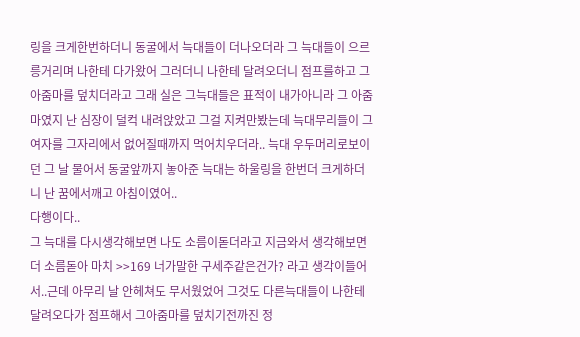링을 크게한번하더니 동굴에서 늑대들이 더나오더라 그 늑대들이 으르릉거리며 나한테 다가왔어 그러더니 나한테 달려오더니 점프를하고 그 아줌마를 덮치더라고 그래 실은 그늑대들은 표적이 내가아니라 그 아줌마였지 난 심장이 덜컥 내려앉았고 그걸 지켜만봤는데 늑대무리들이 그여자를 그자리에서 없어질때까지 먹어치우더라.. 늑대 우두머리로보이던 그 날 물어서 동굴앞까지 놓아준 늑대는 하울링을 한번더 크게하더니 난 꿈에서깨고 아침이였어..
다행이다..
그 늑대를 다시생각해보면 나도 소름이돋더라고 지금와서 생각해보면 더 소름돋아 마치 >>169 너가말한 구세주같은건가? 라고 생각이들어서..근데 아무리 날 안헤쳐도 무서웠었어 그것도 다른늑대들이 나한테 달려오다가 점프해서 그아줌마를 덮치기전까진 정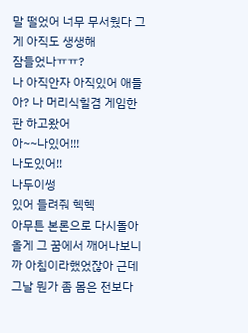말 떨었어 너무 무서웠다 그게 아직도 생생해
잠들었나ㅠㅠ?
나 아직안자 아직있어 애들아? 나 머리식힐겸 게임한판 하고왔어
아~~나있어!!!
나도있어!!
나두이썽
있어 들려줘 헥헥
아무튼 본론으로 다시돌아올게 그 꿈에서 깨어나보니까 아침이라했었잖아 근데 그날 뭔가 좀 몸은 전보다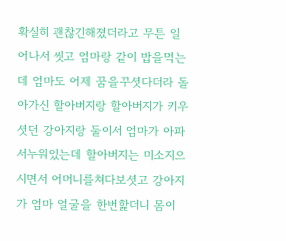확실히 괜찮긴해졌더라고 무튼 일어나서 씻고 엄마랑 같이 밥을먹는데 엄마도 어제 꿈을꾸셧다더라 돌아가신 할아버지랑 할아버지가 키우셧던 강아지랑 둘이서 엄마가 아파서누워있는데 할아버지는 미소지으시면서 어머니를쳐다보셧고 강아지가 엄마 얼굴을 한번핥더니 몸이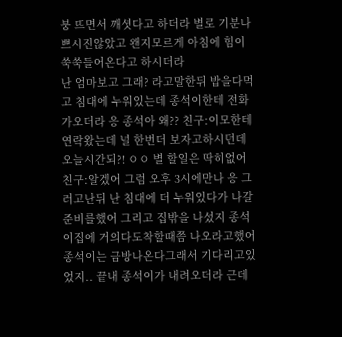붕 뜨면서 깨셧다고 하더라 별로 기분나쁘시진않았고 왠지모르게 아침에 힘이 쑥쑥들어온다고 하시더라
난 엄마보고 그래? 라고말한뒤 밥을다먹고 침대에 누워있는데 종석이한테 전화가오더라 응 종석아 왜?? 친구:이모한테 연락왔는데 널 한번더 보자고하시던데 오늘시간되?! ㅇㅇ 별 할일은 딱히없어 친구:알겠어 그럼 오후 3시에만나 응 그러고난뒤 난 침대에 더 누워있다가 나갈준비를했어 그리고 집밖을 나섰지 종석이집에 거의다도착할때쯤 나오라고했어 종석이는 금방나온다그래서 기다리고있었지.. 끝내 종석이가 내려오더라 근데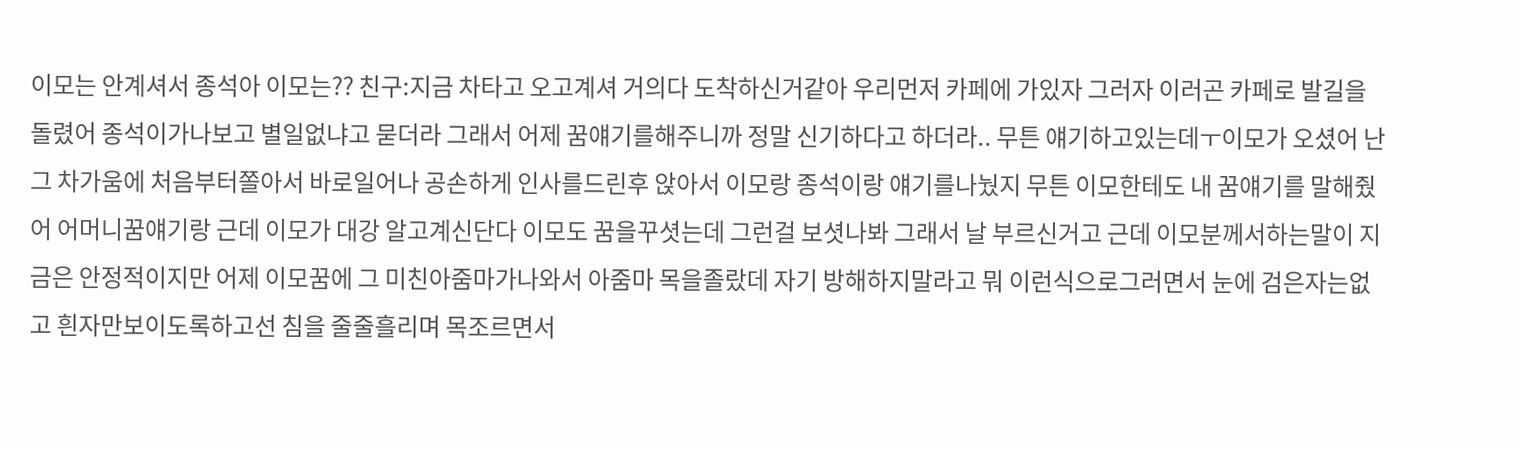이모는 안계셔서 종석아 이모는?? 친구:지금 차타고 오고계셔 거의다 도착하신거같아 우리먼저 카페에 가있자 그러자 이러곤 카페로 발길을 돌렸어 종석이가나보고 별일없냐고 묻더라 그래서 어제 꿈얘기를해주니까 정말 신기하다고 하더라.. 무튼 얘기하고있는데ㅜ이모가 오셨어 난그 차가움에 처음부터쫄아서 바로일어나 공손하게 인사를드린후 앉아서 이모랑 종석이랑 얘기를나눴지 무튼 이모한테도 내 꿈얘기를 말해줬어 어머니꿈얘기랑 근데 이모가 대강 알고계신단다 이모도 꿈을꾸셧는데 그런걸 보셧나봐 그래서 날 부르신거고 근데 이모분께서하는말이 지금은 안정적이지만 어제 이모꿈에 그 미친아줌마가나와서 아줌마 목을졸랐데 자기 방해하지말라고 뭐 이런식으로그러면서 눈에 검은자는없고 흰자만보이도록하고선 침을 줄줄흘리며 목조르면서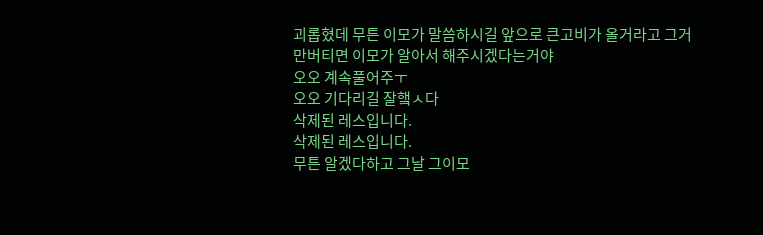괴롭혔데 무튼 이모가 말씀하시길 앞으로 큰고비가 올거라고 그거만버티면 이모가 알아서 해주시겠다는거야
오오 계속풀어주ㅜ
오오 기다리길 잘햌ㅅ다
삭제된 레스입니다.
삭제된 레스입니다.
무튼 알겠다하고 그날 그이모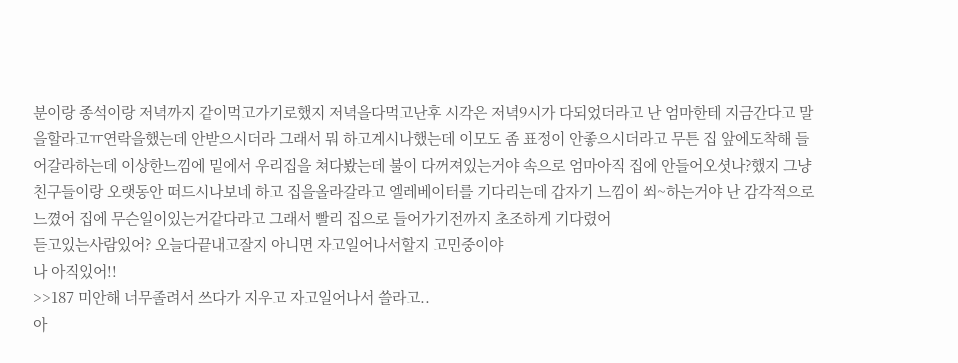분이랑 종석이랑 저녁까지 같이먹고가기로했지 저녁을다먹고난후 시각은 저녁9시가 다되었더라고 난 엄마한테 지금간다고 말을할라고ㅠ연락을했는데 안받으시더라 그래서 뭐 하고계시나했는데 이모도 좀 표정이 안좋으시더라고 무튼 집 앞에도착해 들어갈라하는데 이상한느낌에 밑에서 우리집을 쳐다봤는데 불이 다꺼져있는거야 속으로 엄마아직 집에 안들어오셧나?했지 그냥 친구들이랑 오랫동안 떠드시나보네 하고 집을올라갈라고 엘레베이터를 기다리는데 갑자기 느낌이 쐬~하는거야 난 감각적으로 느꼈어 집에 무슨일이있는거같다라고 그래서 빨리 집으로 들어가기전까지 초조하게 기다렸어
듣고있는사람있어? 오늘다끝내고잘지 아니면 자고일어나서할지 고민중이야
나 아직있어!!
>>187 미안해 너무졸려서 쓰다가 지우고 자고일어나서 쓸라고..
아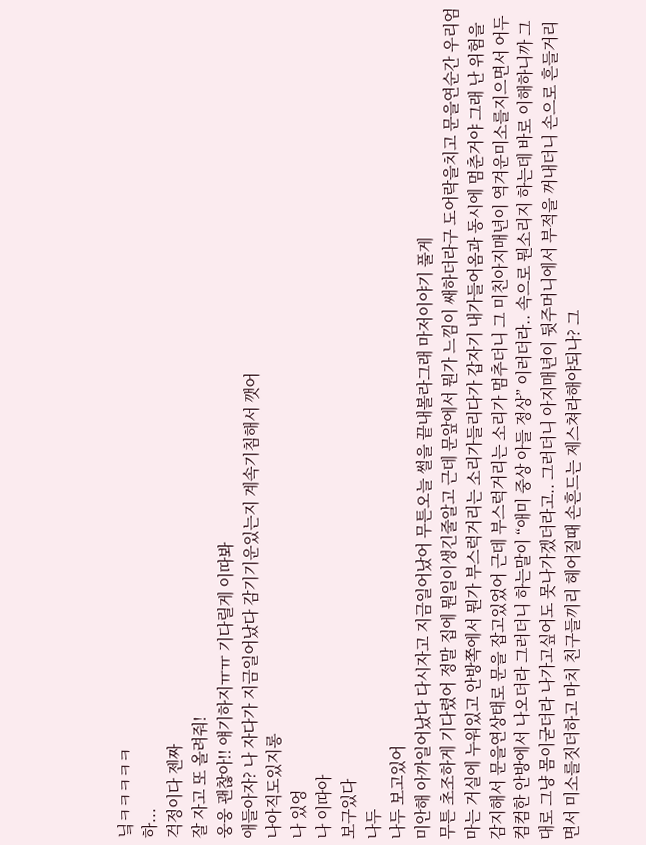닠ㅋㅋㅋㅋㅋ
하...
걱정이다 젠짜
잘 자고 또 올려줘!
웅웅 괜찮아!! 얘기하지ㅠㅠ 기다릴게 이따봐
애들아자? 나 자다가 지금일어났다 감기기운있는지 계속기침해서 깻어
나아직도있지롱
나 있엉
나 이따아
보구있다
나두
나두 보고있어
미안해 아까일어났다 다시자고 지금일어났어 무튼오늘 썰을 끝내볼라그래 마저이야기 풀게
무튼 초조하게 기다렸어 정말 집에 뭔일이생긴줄알고 근데 문앞에서 뭔가 느낌이 쌔하더라구 도어락을치고 문을연순간 우리엄마는 거실에 누워있고 안방쪽에서 뭔가 부스럭거리는 소리가들리다가 갑자기 내가들어옴과 동시에 멈춘거야 그래 난 위험을 감지해서 문을연상태로 문을 잡고있었어 근데 부스럭거리는 소리가 멈추더니 그 미친아지매년이 역겨운미소를지으면서 어두 컴컴한 안방에서 나오더라 그러더니 하는말이 “애미 중상 아들 정상” 이러더라.. 속으로 뭔소리지 하는데 바로 이해하니까 그대로 그냥 몸이굳더라 나가고싶어도 못나가겠더라고.. 그러더니 아지매년이 뒷주머니에서 부적을 꺼내더니 손으로 흔들거리면서 미소를짓더하고 마치 친구들끼리 헤어질때 손흔드는 제스쳐라해야되나? 그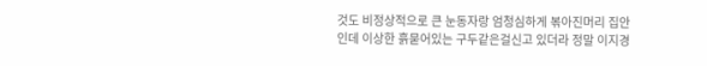것도 비정상적으로 큰 눈동자랑 엄청심하게 볶아진머리 집안인데 이상한 흙묻어있는 구두같은걸신고 있더라 정말 이지경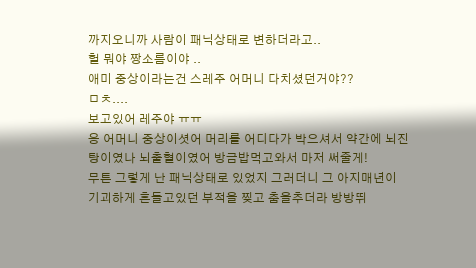까지오니까 사람이 패닉상태로 변하더라고..
헐 뭐야 짱소름이야 ..
애미 중상이라는건 스레주 어머니 다치셨던거야??
ㅁㅊ....
보고있어 레주야 ㅠㅠ
응 어머니 중상이셧어 머리를 어디다가 박으셔서 약간에 뇌진탕이였나 뇌출혈이였어 방금밥먹고와서 마저 써줄게!
무튼 그렇게 난 패닉상태로 있었지 그러더니 그 아지매년이 기괴하게 흔들고있던 부적을 찢고 춤을추더라 방방뛰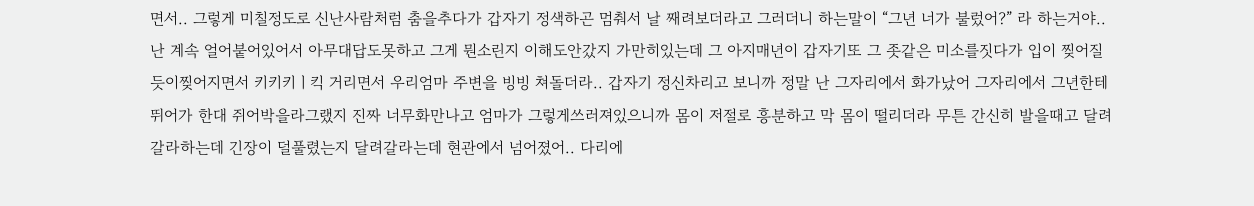면서.. 그렇게 미칠정도로 신난사람처럼 춤을추다가 갑자기 정색하곤 멈춰서 날 째려보더라고 그러더니 하는말이 “그년 너가 불렀어?” 라 하는거야.. 난 계속 얼어붙어있어서 아무대답도못하고 그게 뭔소린지 이해도안갔지 가만히있는데 그 아지매년이 갑자기또 그 좃같은 미소를짓다가 입이 찢어질듯이찢어지면서 키키키ㅣ킥 거리면서 우리엄마 주변을 빙빙 쳐돌더라.. 갑자기 정신차리고 보니까 정말 난 그자리에서 화가났어 그자리에서 그년한테 뛰어가 한대 쥐어박을라그랬지 진짜 너무화만나고 엄마가 그렇게쓰러져있으니까 몸이 저절로 흥분하고 막 몸이 떨리더라 무튼 간신히 발을때고 달려갈라하는데 긴장이 덜풀렸는지 달려갈라는데 현관에서 넘어졌어.. 다리에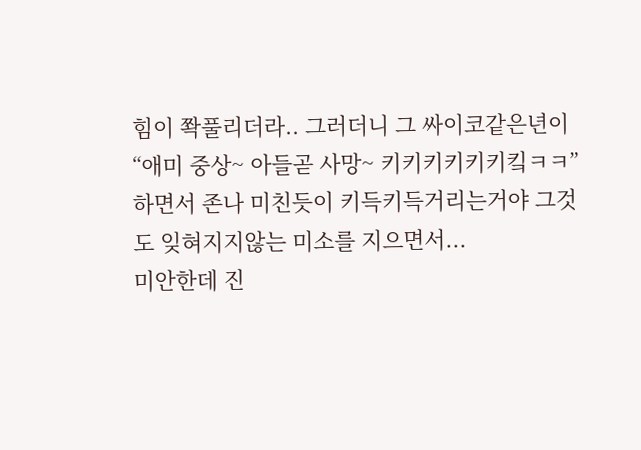힘이 쫙풀리더라.. 그러더니 그 싸이코같은년이 “애미 중상~ 아들곧 사망~ 키키키키키키킼ㅋㅋ” 하면서 존나 미친듯이 키득키득거리는거야 그것도 잊혀지지않는 미소를 지으면서...
미안한데 진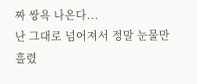짜 쌍욕 나온다...
난 그대로 넘어져서 정말 눈물만 흘렸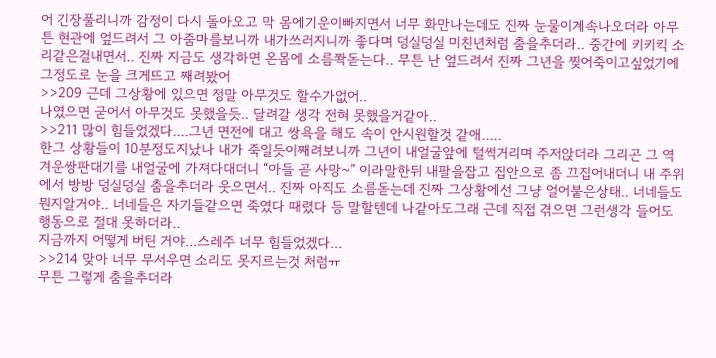어 긴장풀리니까 감정이 다시 돌아오고 막 몸에기운이빠지면서 너무 화만나는데도 진짜 눈물이계속나오더라 아무튼 현관에 엎드려서 그 아줌마를보니까 내가쓰러지니까 좋다며 덩실덩실 미친년처럼 춤을추더라.. 중간에 키키킥 소리같은걸내면서.. 진짜 지금도 생각하면 온몸에 소름쫙돋는다.. 무튼 난 엎드려서 진짜 그년을 찢어죽이고싶었기에 그정도로 눈을 크게뜨고 째려봤어
>>209 근데 그상황에 있으면 정말 아무것도 할수가없어..
나였으면 굳어서 아무것도 못했을듯.. 달려갈 생각 전혀 못했을거같아..
>>211 많이 힘들었겠다....그년 면전에 대고 쌍욕을 해도 속이 안시원할것 같애.....
한그 상황들이 10분정도지났나 내가 죽일듯이째려보니까 그년이 내얼굴앞에 털썩거리며 주저앉더라 그리곤 그 역겨운쌍판대기를 내얼굴에 가져다대더니 “아들 곧 사망~” 이라말한뒤 내팔을잡고 집안으로 좀 끄집어내더니 내 주위에서 방방 덩실덩실 춤을추더라 웃으면서.. 진짜 아직도 소름돋는데 진짜 그상황에선 그냥 얼어붙은상태.. 너네들도 뭔지알거야.. 너네들은 자기들같으면 죽였다 때렸다 등 말할텐데 나같아도그래 근데 직접 겪으면 그런생각 들어도 행동으로 절대 못하더라..
지금까지 어떻게 버틴 거야...스레주 너무 힘들었겠다...
>>214 맞아 너무 무서우면 소리도 못지르는것 처럼ㅠ
무튼 그렇게 춤을추더라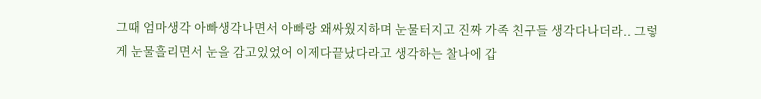그때 엄마생각 아빠생각나면서 아빠랑 왜싸웠지하며 눈물터지고 진짜 가족 친구들 생각다나더라.. 그렇게 눈물흘리면서 눈을 감고있었어 이제다끝났다라고 생각하는 찰나에 갑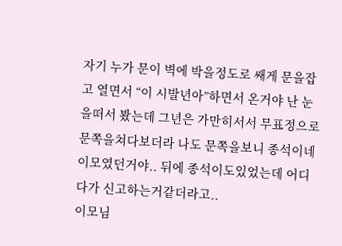자기 누가 문이 벽에 박을정도로 쌔게 문을잡고 열면서 “이 시발년아”하면서 온거야 난 눈을떠서 봤는데 그년은 가만히서서 무표정으로 문쪽을쳐다보더라 나도 문쪽을보니 종석이네 이모였던거야.. 뒤에 종석이도있었는데 어디다가 신고하는거같더라고..
이모님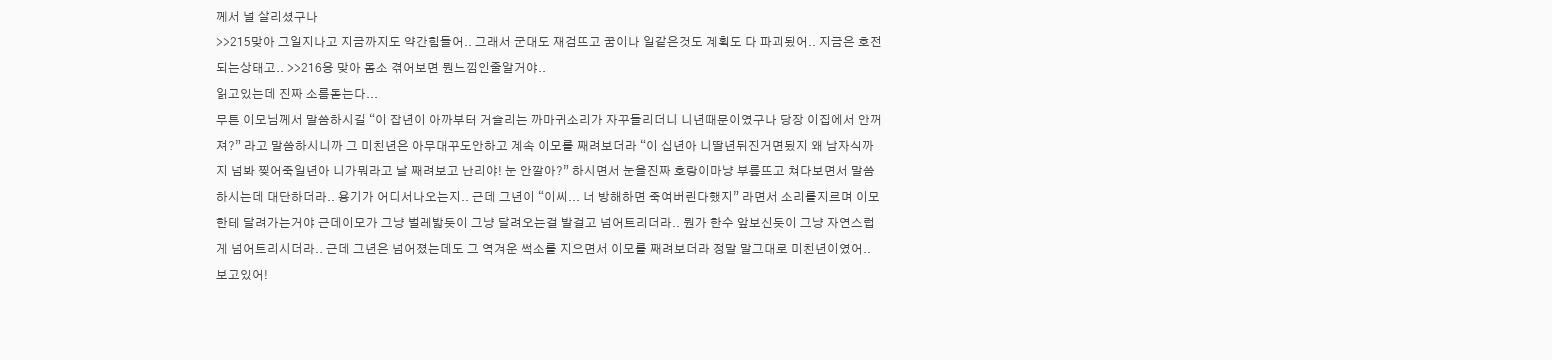께서 널 살리셨구나
>>215맞아 그일지나고 지금까지도 약간힘들어.. 그래서 군대도 재검뜨고 꿈이나 일같은것도 계획도 다 파괴됬어.. 지금은 호전되는상태고.. >>216응 맞아 몸소 겪어보면 뭔느낌인줄알거야..
읽고있는데 진짜 소름돋는다...
무튼 이모님께서 말씀하시길 “이 잡년이 아까부터 거슬리는 까마귀소리가 자꾸들리더니 니년때문이였구나 당장 이집에서 안꺼져?” 라고 말씀하시니까 그 미친년은 아무대꾸도안하고 계속 이모를 째려보더라 “이 십년아 니딸년뒤진거면됬지 왜 남자식까지 넘봐 찢어죽일년아 니가뭐라고 날 째려보고 난리야! 눈 안깔아?” 하시면서 눈을진짜 호랑이마냥 부릎뜨고 쳐다보면서 말씀하시는데 대단하더라.. 용기가 어디서나오는지.. 근데 그년이 “이씨... 너 방해하면 죽여버린다했지” 라면서 소리를지르며 이모한테 달려가는거야 근데이모가 그냥 벌레밟듯이 그냥 달려오는걸 발걸고 넘어트리더라.. 뭔가 한수 앞보신듯이 그냥 자연스럽게 넘어트리시더라.. 근데 그년은 넘어졌는데도 그 역겨운 썩소를 지으면서 이모를 째려보더라 정말 말그대로 미친년이였어..
보고있어!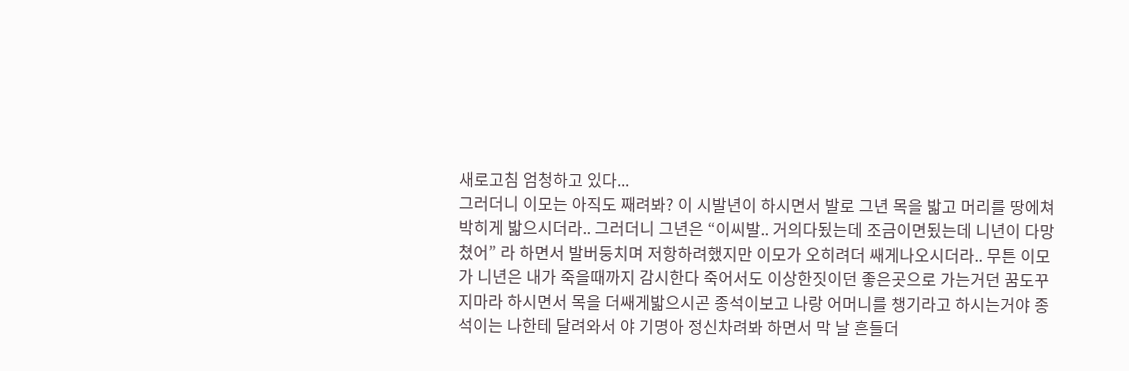새로고침 엄청하고 있다...
그러더니 이모는 아직도 째려봐? 이 시발년이 하시면서 발로 그년 목을 밟고 머리를 땅에쳐박히게 밟으시더라.. 그러더니 그년은 “이씨발.. 거의다됬는데 조금이면됬는데 니년이 다망쳤어” 라 하면서 발버둥치며 저항하려했지만 이모가 오히려더 쌔게나오시더라.. 무튼 이모가 니년은 내가 죽을때까지 감시한다 죽어서도 이상한짓이던 좋은곳으로 가는거던 꿈도꾸지마라 하시면서 목을 더쌔게밟으시곤 종석이보고 나랑 어머니를 챙기라고 하시는거야 종석이는 나한테 달려와서 야 기명아 정신차려봐 하면서 막 날 흔들더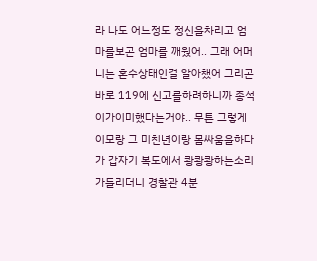라 나도 어느정도 정신을차리고 엄마를보곤 엄마를 깨웠어.. 그래 어머니는 혼수상태인걸 알아챘어 그리곤 바로 119에 신고를하려하니까 종석이가이미했다는거야.. 무튼 그렇게 이모랑 그 미친년이랑 몸싸움을하다가 갑자기 복도에서 쾅쾅쾅하는소리가들리더니 경찰관 4분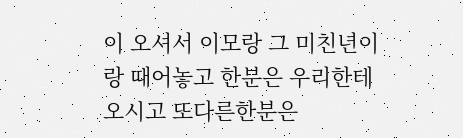이 오셔서 이모랑 그 미친년이랑 때어놓고 한분은 우리한테오시고 또다른한분은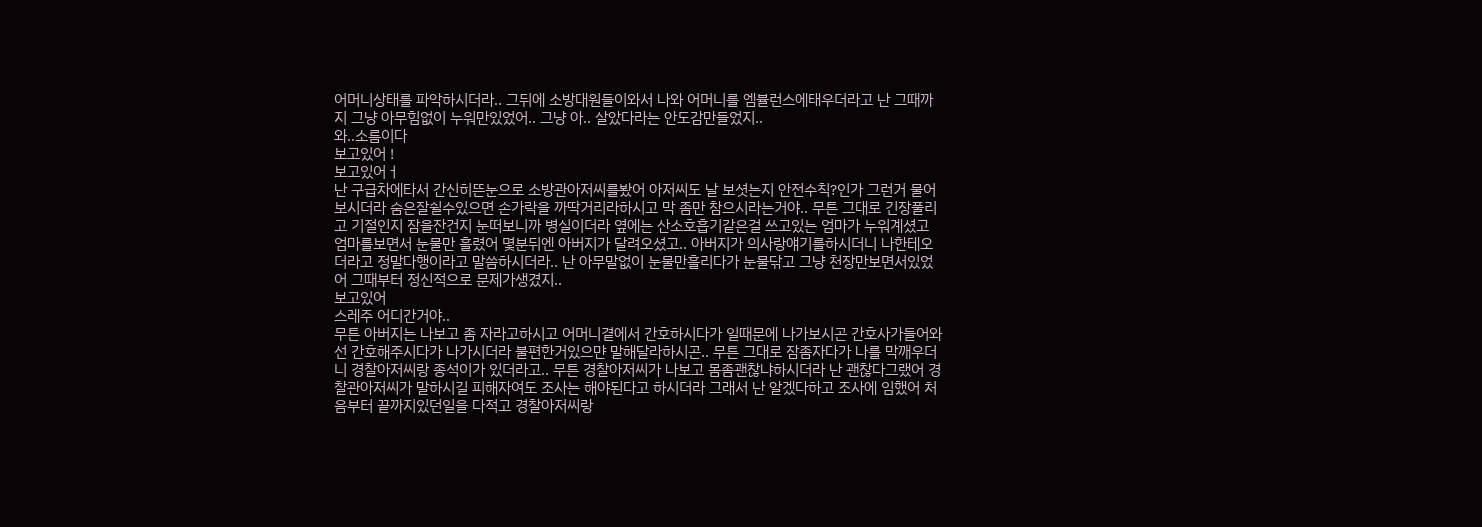어머니상태를 파악하시더라.. 그뒤에 소방대원들이와서 나와 어머니를 엠뷸런스에태우더라고 난 그때까지 그냥 아무힘없이 누워만있었어.. 그냥 아.. 살았다라는 안도감만들었지..
와..소름이다
보고있어 !
보고있어ㅓ
난 구급차에타서 간신히뜬눈으로 소방관아저씨를봤어 아저씨도 날 보셧는지 안전수칙?인가 그런거 물어보시더라 숨은잘쉴수있으면 손가락을 까딱거리라하시고 막 좀만 참으시라는거야.. 무튼 그대로 긴장풀리고 기절인지 잠을잔건지 눈떠보니까 병실이더라 옆에는 산소호흡기같은걸 쓰고있는 엄마가 누워계셨고 엄마를보면서 눈물만 흘렸어 몇분뒤엔 아버지가 달려오셨고.. 아버지가 의사랑얘기를하시더니 나한테오더라고 정말다행이라고 말씀하시더라.. 난 아무말없이 눈물만흘리다가 눈물닦고 그냥 천장만보면서있었어 그때부터 정신적으로 문제가생겼지..
보고있어
스레주 어디간거야..
무튼 아버지는 나보고 좀 자라고하시고 어머니곁에서 간호하시다가 일때문에 나가보시곤 간호사가들어와선 간호해주시다가 나가시더라 불편한거있으먄 말해달라하시곤.. 무튼 그대로 잠좀자다가 나를 막깨우더니 경찰아저씨랑 종석이가 있더라고.. 무튼 경찰아저씨가 나보고 몸좀괜찮냐하시더라 난 괜찮다그랬어 경찰관아저씨가 말하시길 피해자여도 조사는 해야된다고 하시더라 그래서 난 알겠다하고 조사에 임했어 처음부터 끝까지있던일을 다적고 경찰아저씨랑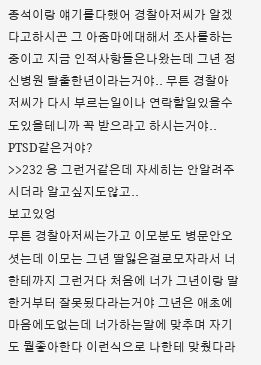종석이랑 얘기를다했어 경찰아저씨가 알겠다고하시곤 그 아줌마에대해서 조사를하는중이고 지금 인적사항들은나왔는데 그년 정신병원 탈출한년이라는거야.. 무튼 경찰아저씨가 다시 부르는일이나 연락할일있을수도있을테니까 꼭 받으라고 하시는거야..
PTSD같은거야?
>>232 응 그런거같은데 자세히는 안알려주시더라 알고싶지도않고..
보고있엉
무튼 경찰아저씨는가고 이모분도 병문안오셧는데 이모는 그년 딸잃은걸로모자라서 너한테까지 그런거다 처음에 너가 그년이랑 말한거부터 잘못됬다라는거야 그년은 애초에마음에도없는데 너가하는말에 맞추며 자기도 뭘좋아한다 이런식으로 나한테 맞췄다라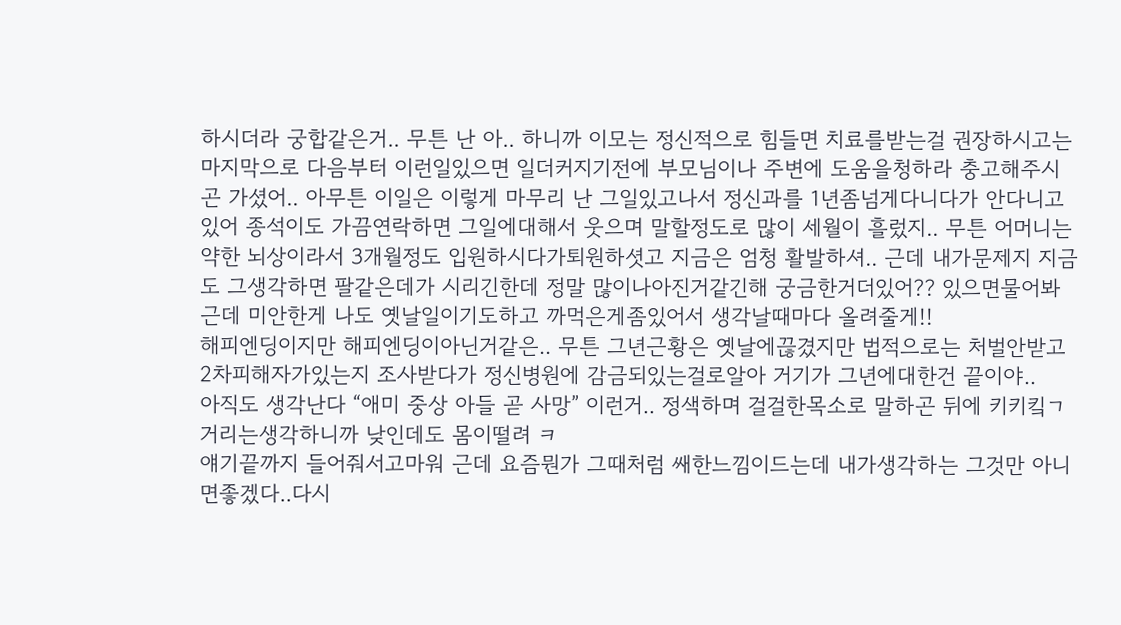하시더라 궁합같은거.. 무튼 난 아.. 하니까 이모는 정신적으로 힘들면 치료를받는걸 권장하시고는 마지막으로 다음부터 이런일있으면 일더커지기전에 부모님이나 주변에 도움을청하라 충고해주시곤 가셨어.. 아무튼 이일은 이렇게 마무리 난 그일있고나서 정신과를 1년좀넘게다니다가 안다니고있어 종석이도 가끔연락하면 그일에대해서 웃으며 말할정도로 많이 세월이 흘렀지.. 무튼 어머니는 약한 뇌상이라서 3개월정도 입원하시다가퇴원하셧고 지금은 엄청 활발하셔.. 근데 내가문제지 지금도 그생각하면 팔같은데가 시리긴한데 정말 많이나아진거같긴해 궁금한거더있어?? 있으면물어봐 근데 미안한게 나도 옛날일이기도하고 까먹은게좀있어서 생각날때마다 올려줄게!!
해피엔딩이지만 해피엔딩이아닌거같은.. 무튼 그년근황은 옛날에끊겼지만 법적으로는 처벌안받고 2차피해자가있는지 조사받다가 정신병원에 감금되있는걸로알아 거기가 그년에대한건 끝이야..
아직도 생각난다 “애미 중상 아들 곧 사망” 이런거.. 정색하며 걸걸한목소로 말하곤 뒤에 키키킼ㄱ 거리는생각하니까 낮인데도 몸이떨려 ㅋ
얘기끝까지 들어줘서고마워 근데 요즘뭔가 그때처럼 쌔한느낌이드는데 내가생각하는 그것만 아니면좋겠다..다시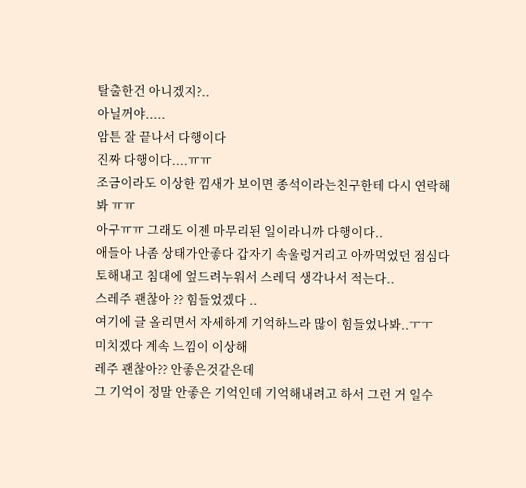탈출한건 아니겠지?..
아닐꺼야.....
암튼 잘 끝나서 다행이다
진짜 다행이다....ㅠㅠ
조금이라도 이상한 낌새가 보이면 종석이라는친구한테 다시 연락해봐 ㅠㅠ
아구ㅠㅠ 그래도 이젠 마무리된 일이라니까 다행이다..
애들아 나좀 상태가안좋다 갑자기 속울렁거리고 아까먹었던 점심다토해내고 침대에 엎드려누워서 스레딕 생각나서 적는다..
스레주 괜찮아 ?? 힘들었겠다 ..
여기에 글 올리면서 자세하게 기억하느라 많이 힘들었나봐..ㅜㅜ
미치겠다 계속 느낌이 이상해
레주 괜찮아?? 안좋은것같은데
그 기억이 정말 안좋은 기억인데 기억해내려고 하서 그런 거 일수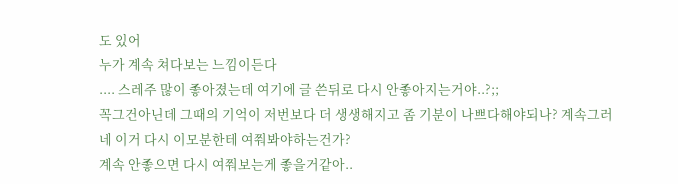도 있어
누가 계속 쳐다보는 느낌이든다
.... 스레주 많이 좋아졌는데 여기에 글 쓴뒤로 다시 안좋아지는거야..?;;
꼭그건아닌데 그때의 기억이 저번보다 더 생생해지고 좀 기분이 나쁘다해야되나? 계속그러네 이거 다시 이모분한테 여쭤봐야하는건가?
계속 안좋으면 다시 여쭤보는게 좋을거같아..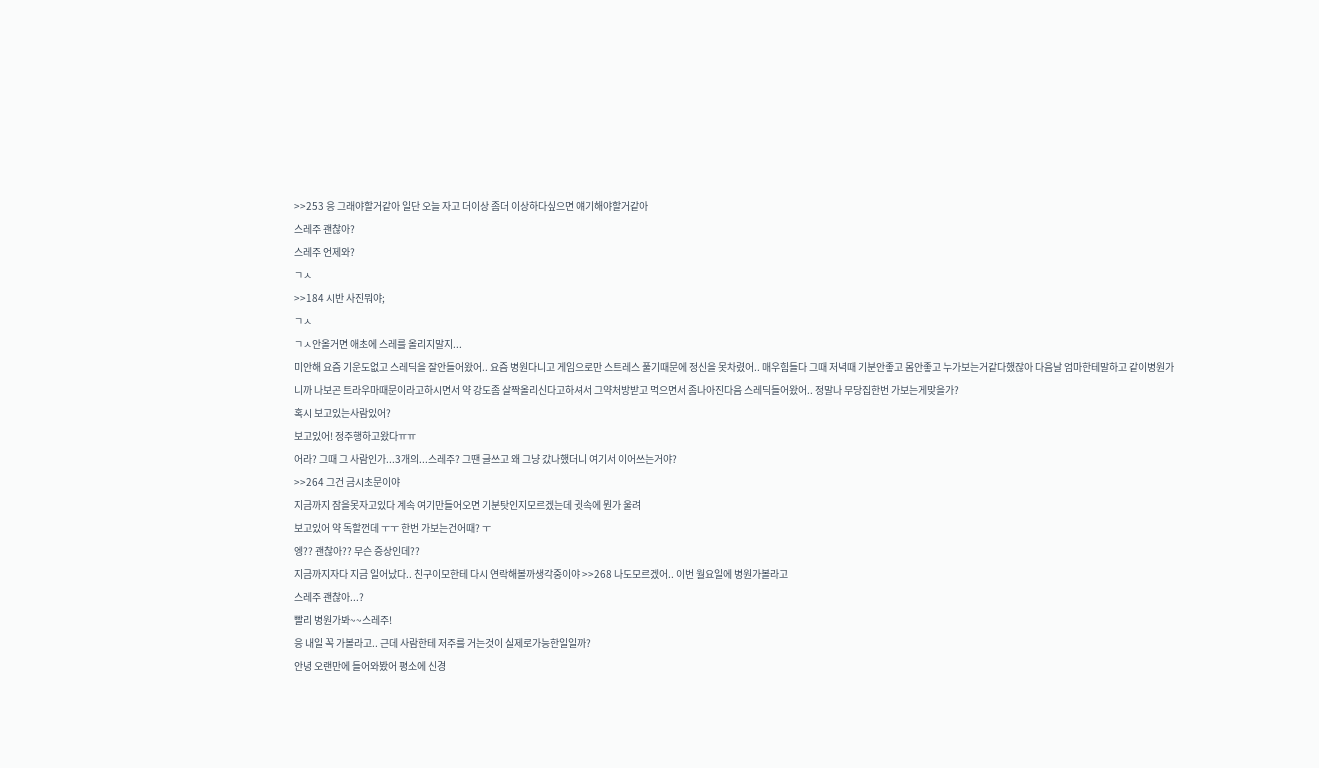>>253 응 그래야할거같아 일단 오늘 자고 더이상 좀더 이상하다싶으면 얘기해야할거같아
스레주 괜찮아?
스레주 언제와?
ㄱㅅ
>>184 시반 사진뭐야;
ㄱㅅ
ㄱㅅ안올거면 애초에 스레를 올리지말지...
미안해 요즘 기운도없고 스레딕을 잘안들어왔어.. 요즘 병원다니고 게임으로만 스트레스 풀기때문에 정신을 못차렸어.. 매우힘들다 그때 저녁때 기분안좋고 몸안좋고 누가보는거같다했잖아 다음날 엄마한테말하고 같이병원가니까 나보곤 트라우마때문이라고하시면서 약 강도좀 살짝올리신다고하셔서 그약처방받고 먹으면서 좀나아진다음 스레딕들어왔어.. 정말나 무당집한번 가보는게맞을가?
혹시 보고있는사람있어?
보고있어! 정주행하고왔다ㅠㅠ
어라? 그때 그 사람인가...3개의...스레주? 그땐 글쓰고 왜 그냥 갔나했더니 여기서 이어쓰는거야?
>>264 그건 금시초문이야
지금까지 잠을못자고있다 계속 여기만들어오면 기분탓인지모르겠는데 귓속에 뭔가 울려
보고있어 약 독할껀데 ㅜㅜ 한번 가보는건어때? ㅜ
엥?? 괜찮아?? 무슨 증상인데??
지금까지자다 지금 일어났다.. 친구이모한테 다시 연락해볼까생각중이야 >>268 나도모르겠어.. 이번 월요일에 병원가볼라고
스레주 괜찮아...?
빨리 병원가봐~~스레주!
응 내일 꼭 가볼라고.. 근데 사람한테 저주를 거는것이 실제로가능한일일까?
안녕 오랜만에 들어와봤어 평소에 신경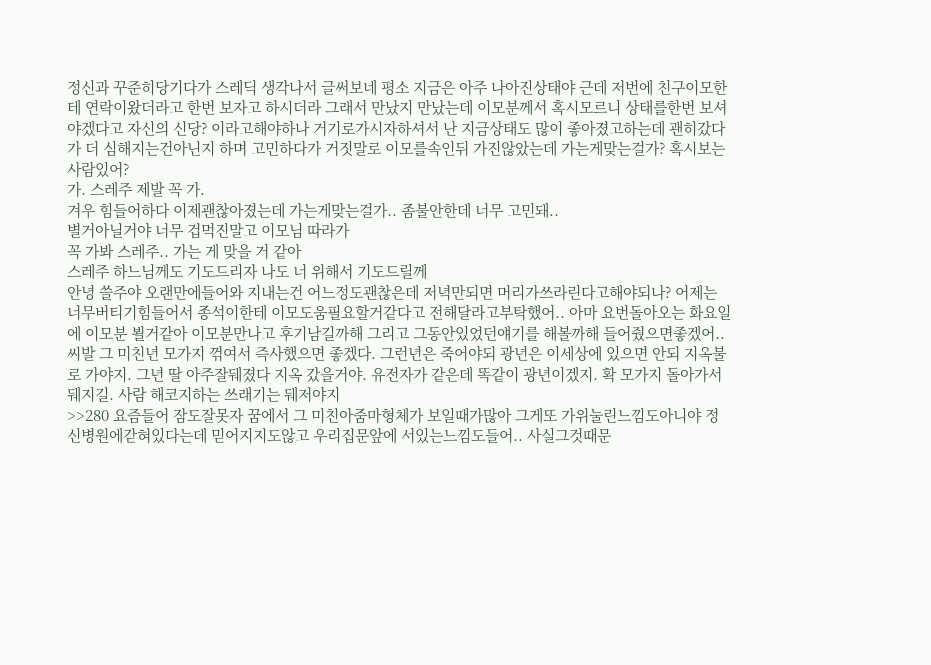정신과 꾸준히당기다가 스레딕 생각나서 글써보네 평소 지금은 아주 나아진상태야 근데 저번에 친구이모한테 연락이왔더라고 한번 보자고 하시더라 그래서 만났지 만났는데 이모분께서 혹시모르니 상태를한번 보셔야겠다고 자신의 신당? 이라고해야하나 거기로가시자하셔서 난 지금상태도 많이 좋아졌고하는데 괜히갔다가 더 심해지는건아닌지 하며 고민하다가 거짓말로 이모를속인뒤 가진않았는데 가는게맞는걸가? 혹시보는사람있어?
가. 스레주 제발 꼭 가.
겨우 힘들어하다 이제괜찮아졌는데 가는게맞는걸가.. 좀불안한데 너무 고민돼..
별거아닐거야 너무 겁먹진말고 이모님 따라가
꼭 가봐 스레주.. 가는 게 맞을 거 같아
스레주 하느님께도 기도드리자 나도 너 위해서 기도드릴께
안녕 쓸주야 오랜만에들어와 지내는건 어느정도괜찮은데 저녁만되면 머리가쓰라린다고해야되나? 어제는 너무버티기힘들어서 종석이한테 이모도움필요할거같다고 전해달라고부탁했어.. 아마 요번돌아오는 화요일에 이모분 뵐거같아 이모분만나고 후기남길까해 그리고 그동안있었던얘기를 해볼까해 들어줬으면좋겠어..
씨발 그 미친년 모가지 꺾여서 즉사했으면 좋겠다. 그런년은 죽어야되 광년은 이세상에 있으면 안되 지옥불로 가야지. 그년 딸 아주잘뒈졌다 지옥 갔을거야. 유전자가 같은데 똑같이 광년이겠지. 확 모가지 돌아가서 뒈지길. 사람 해코지하는 쓰래기는 뒈저야지
>>280 요즘들어 잠도잘못자 꿈에서 그 미친아줌마형체가 보일때가많아 그게또 가위눌린느낌도아니야 정신병원에갇혀있다는데 믿어지지도않고 우리집문앞에 서있는느낌도들어.. 사실그것때문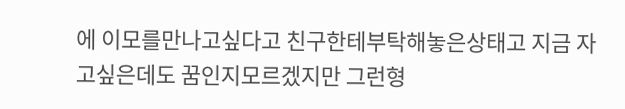에 이모를만나고싶다고 친구한테부탁해놓은상태고 지금 자고싶은데도 꿈인지모르겠지만 그런형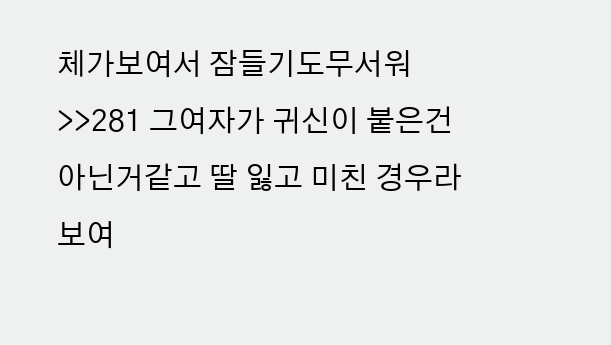체가보여서 잠들기도무서워
>>281 그여자가 귀신이 붙은건 아닌거같고 딸 잃고 미친 경우라 보여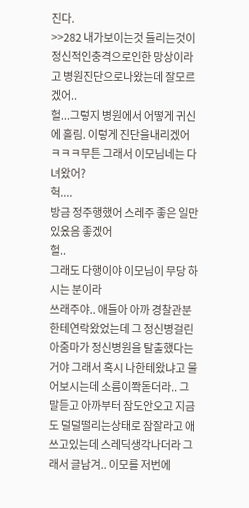진다.
>>282 내가보이는것 들리는것이 정신적인충격으로인한 망상이라고 병원진단으로나왔는데 잘모르겠어..
헐...그렇지 병원에서 어떻게 귀신에 홀림. 이렇게 진단을내리겠어ㅋㅋㅋ무튼 그래서 이모님네는 다녀왔어?
헉....
방금 정주행했어 스레주 좋은 일만 있옸음 좋겠어
헐..
그래도 다행이야 이모님이 무당 하시는 분이라
쓰래주야.. 애들아 아까 경찰관분한테연락왔었는데 그 정신병걸린아줌마가 정신병원을 탈출했다는거야 그래서 혹시 나한테왔냐고 물어보시는데 소름이쫙돋더라.. 그말듣고 아까부터 잠도안오고 지금도 덜덜떨리는상태로 잠잘라고 애쓰고있는데 스레딕생각나더라 그래서 글남겨.. 이모를 저번에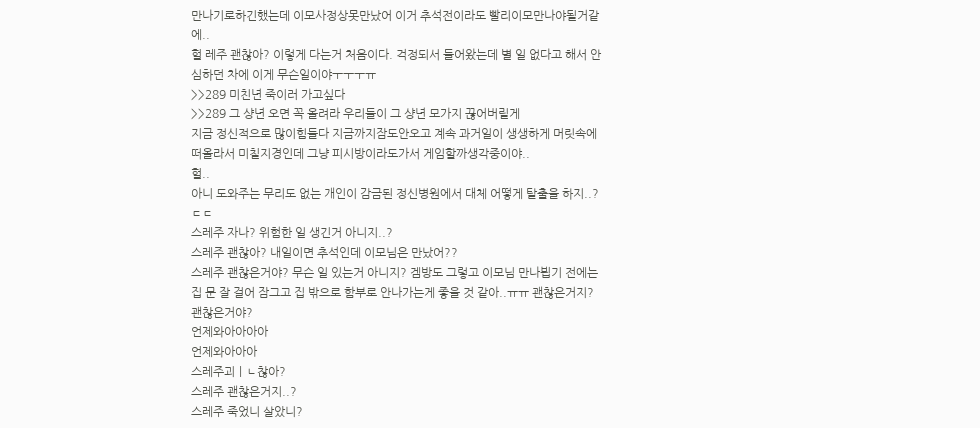만나기로하긴했는데 이모사정상못만났어 이거 추석전이라도 빨리이모만나야될거같에..
헐 레주 괜찮아? 이렇게 다는거 처음이다. 걱정되서 들어왔는데 별 일 없다고 해서 안심하던 차에 이게 무슨일이야ㅜㅜㅜㅠ
>>289 미친년 죽이러 가고싶다
>>289 그 샹년 오면 꼭 올려라 우리들이 그 샹년 모가지 끊어버릴게
지금 정신적으로 많이힘들다 지금까지잠도안오고 계속 과거일이 생생하게 머릿속에 떠올라서 미칠지경인데 그냥 피시방이라도가서 게임할까생각중이야..
헐..
아니 도와주는 무리도 없는 개인이 감금된 정신병원에서 대체 어떻게 탈출을 하지..?ㄷㄷ
스레주 자나? 위험한 일 생긴거 아니지..?
스레주 괜찮아? 내일이면 추석인데 이모님은 만났어??
스레주 괜찮은거야? 무슨 일 있는거 아니지? 겜방도 그렇고 이모님 만나뵙기 전에는 집 문 잘 걸어 잠그고 집 밖으로 함부로 안나가는게 좋을 것 같아..ㅠㅠ 괜찮은거지?
괜찮은거야?
언제와아아아아
언제와아아아
스레주괴ㅣㄴ찮아?
스레주 괜찮은거지..?
스레주 죽었니 살았니?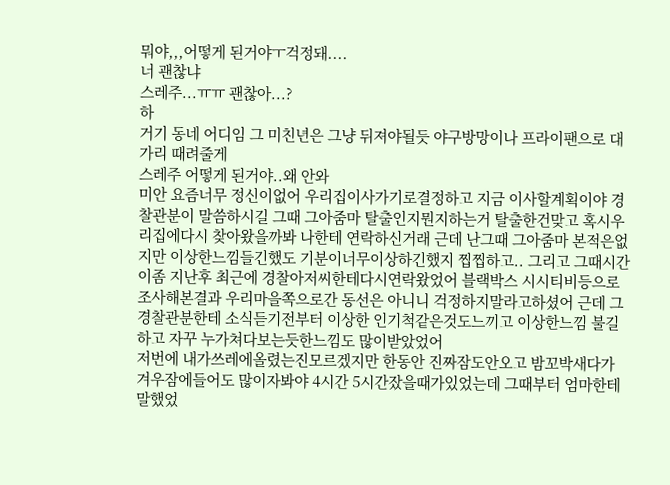뭐야,,,어떻게 된거야ㅜ걱정돼....
너 괜찮냐
스레주...ㅠㅠ 괜찮아...?
하
거기 동네 어디임 그 미친년은 그냥 뒤져야될듯 야구방망이나 프라이팬으로 대가리 때려줄게
스레주 어떻게 된거야..왜 안와
미안 요즘너무 정신이없어 우리집이사가기로결정하고 지금 이사할계획이야 경찰관분이 말씀하시길 그때 그아줌마 탈출인지뭔지하는거 탈출한건맞고 혹시우리집에다시 찾아왔을까봐 나한테 연락하신거래 근데 난그때 그아줌마 본적은없지만 이상한느낌들긴했도 기분이너무이상하긴했지 찝찝하고.. 그리고 그때시간이좀 지난후 최근에 경찰아저씨한테다시연락왔었어 블랙박스 시시티비등으로 조사해본결과 우리마을쪽으로간 동선은 아니니 걱정하지말라고하셨어 근데 그경찰관분한테 소식듣기전부터 이상한 인기척같은것도느끼고 이상한느낌 불길하고 자꾸 누가쳐다보는듯한느낌도 많이받았었어
저번에 내가쓰레에올렸는진모르겠지만 한동안 진짜잠도안오고 밤꼬박새다가 겨우잠에들어도 많이자봐야 4시간 5시간잤을때가있었는데 그때부터 엄마한테 말했었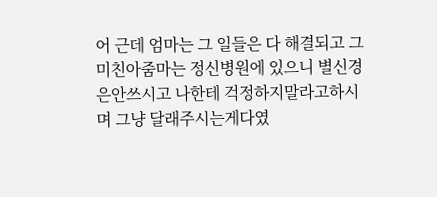어 근데 엄마는 그 일들은 다 해결되고 그 미친아줌마는 정신병원에 있으니 별신경은안쓰시고 나한테 걱정하지말라고하시며 그냥 달래주시는게다였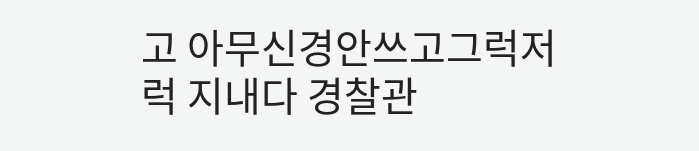고 아무신경안쓰고그럭저럭 지내다 경찰관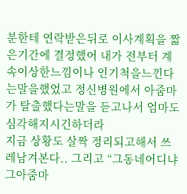분한테 연락받은뒤로 이사계획을 짧은기간에 결정했어 내가 전부터 계속이상한느낌이나 인기척을느낀다는말을했었고 정신병원에서 아줌마가 탈출했다는말을 듣고나서 엄마도 심각해지시긴하더라
지금 상황도 살짝 정리되고해서 쓰레남겨본다.. 그리고 “그동네어디냐 그아줌마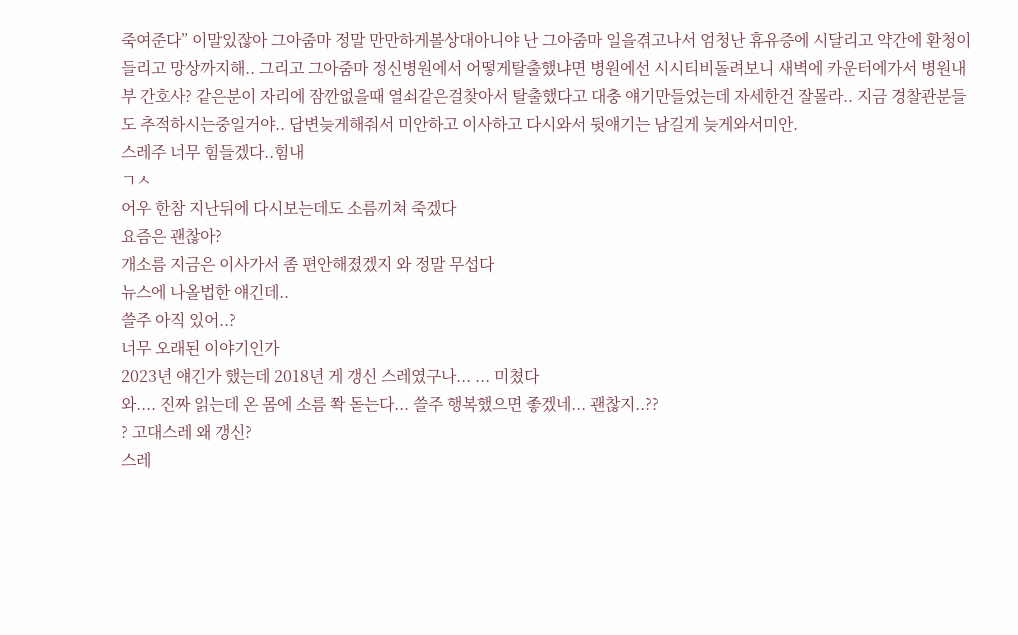죽여준다” 이말있잖아 그아줌마 정말 만만하게볼상대아니야 난 그아줌마 일을겪고나서 엄청난 휴유증에 시달리고 약간에 환청이들리고 망상까지해.. 그리고 그아줌마 정신병원에서 어떻게탈출했냐면 병원에선 시시티비돌려보니 새벽에 카운터에가서 병원내부 간호사? 같은분이 자리에 잠깐없을때 열쇠같은걸찾아서 탈출했다고 대충 얘기만들었는데 자세한건 잘몰라.. 지금 경찰관분들도 추적하시는중일거야.. 답변늦게해줘서 미안하고 이사하고 다시와서 뒷얘기는 남길게 늦게와서미안.
스레주 너무 힘들겠다..힘내
ㄱㅅ
어우 한참 지난뒤에 다시보는데도 소름끼쳐 죽겠다
요즘은 괜찮아?
개소름 지금은 이사가서 좀 편안해졌겠지 와 정말 무섭다
뉴스에 나올법한 얘긴데..
쓸주 아직 있어..?
너무 오래된 이야기인가
2023년 얘긴가 했는데 2018년 게 갱신 스레였구나... ... 미쳤다
와.... 진짜 읽는데 온 몸에 소름 쫙 돋는다... 쓸주 행복했으면 좋겠네... 괜찮지..??
? 고대스레 왜 갱신?
스레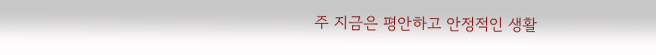주 지금은 평안하고 안정적인 생활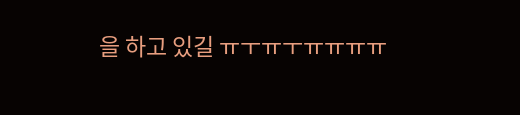을 하고 있길 ㅠㅜㅠㅜㅠㅠㅠㅠ